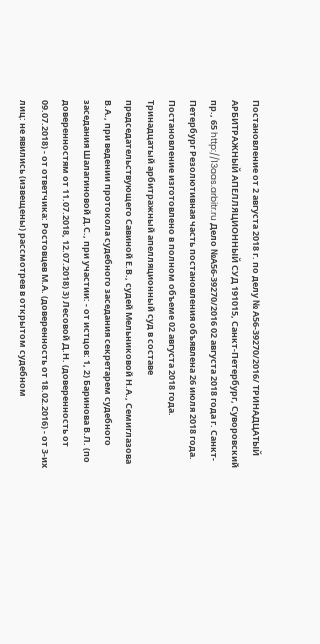Постановление от 2 августа 2018 г. по делу № А56-39270/2016/ ТРИНАДЦАТЫЙ АРБИТРАЖНЫЙ АПЕЛЛЯЦИОННЫЙ СУД 191015, Санкт-Петербург, Суворовский пр., 65 http://13aas.arbitr.ru Дело №А56-39270/2016 02 августа 2018 года г. Санкт-Петербург Резолютивная часть постановления объявлена 26 июля 2018 года. Постановление изготовлено в полном объеме 02 августа 2018 года. Тринадцатый арбитражный апелляционный суд в составе председательствующего Савиной Е.В., судей Мельниковой Н.А., Семиглазова В.А., при ведении протокола судебного заседания секретарем судебного заседания Шалагиновой Д.С., при участии: - от истцов: 1, 2) Баринова В.Л. (по доверенностям от 11.07.2018, 12.07.2018) 3) Лесовой Д.Н. (доверенность от 09.07.2018) - от ответчика: Ростовцев М.А. (доверенность от 18.02.2016) - от 3-их лиц: не явились (извещены) рассмотрев в открытом судебном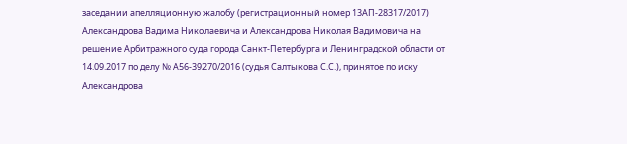заседании апелляционную жалобу (регистрационный номер 13АП-28317/2017) Александрова Вадима Николаевича и Александрова Николая Вадимовича на решение Арбитражного суда города Санкт-Петербурга и Ленинградской области от 14.09.2017 по делу № А56-39270/2016 (судья Салтыкова С.С.), принятое по иску Александрова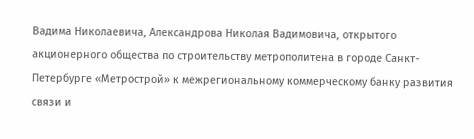Вадима Николаевича, Александрова Николая Вадимовича, открытого акционерного общества по строительству метрополитена в городе Санкт-Петербурге «Метрострой» к межрегиональному коммерческому банку развития связи и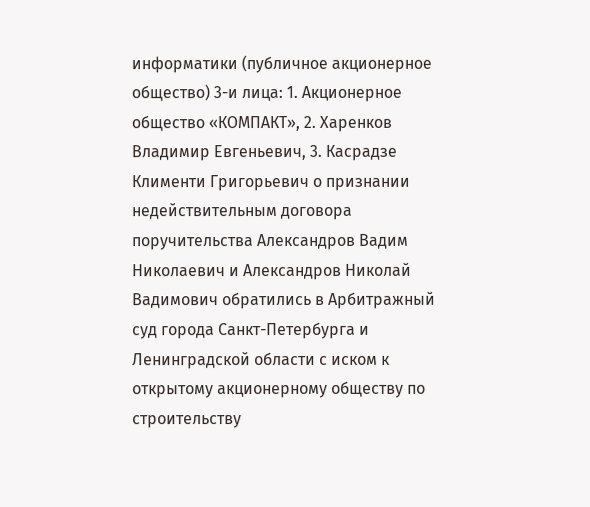информатики (публичное акционерное общество) 3-и лица: 1. Акционерное общество «КОМПАКТ», 2. Харенков Владимир Евгеньевич, 3. Касрадзе Клименти Григорьевич о признании недействительным договора поручительства Александров Вадим Николаевич и Александров Николай Вадимович обратились в Арбитражный суд города Санкт-Петербурга и Ленинградской области с иском к открытому акционерному обществу по строительству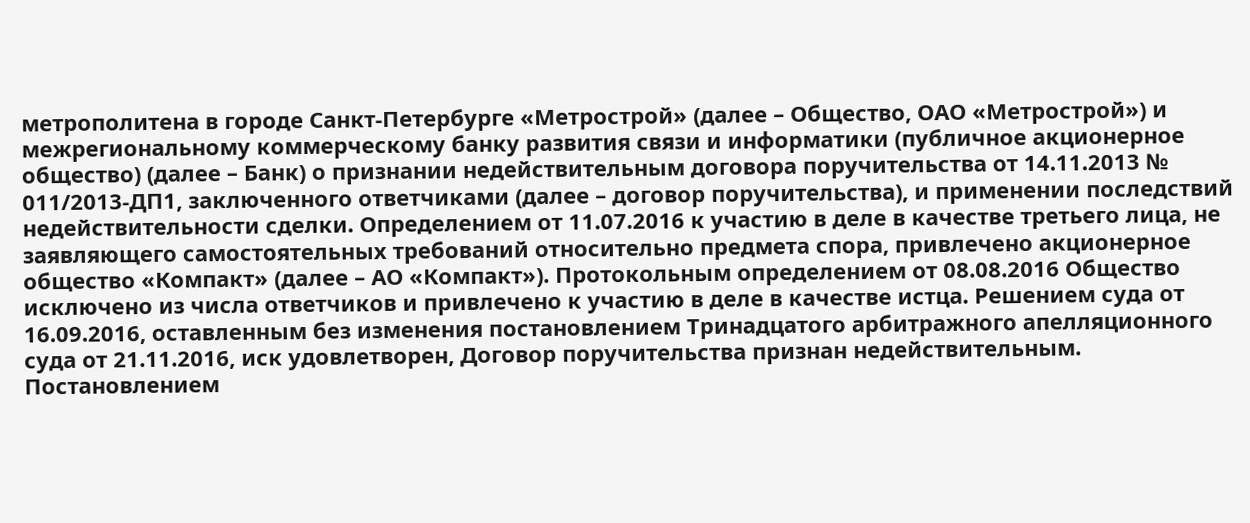метрополитена в городе Санкт-Петербурге «Метрострой» (далее – Общество, ОАО «Метрострой») и межрегиональному коммерческому банку развития связи и информатики (публичное акционерное общество) (далее – Банк) о признании недействительным договора поручительства от 14.11.2013 № 011/2013-ДП1, заключенного ответчиками (далее – договор поручительства), и применении последствий недействительности сделки. Определением от 11.07.2016 к участию в деле в качестве третьего лица, не заявляющего самостоятельных требований относительно предмета спора, привлечено акционерное общество «Компакт» (далее – АО «Компакт»). Протокольным определением от 08.08.2016 Общество исключено из числа ответчиков и привлечено к участию в деле в качестве истца. Решением суда от 16.09.2016, оставленным без изменения постановлением Тринадцатого арбитражного апелляционного суда от 21.11.2016, иск удовлетворен, Договор поручительства признан недействительным. Постановлением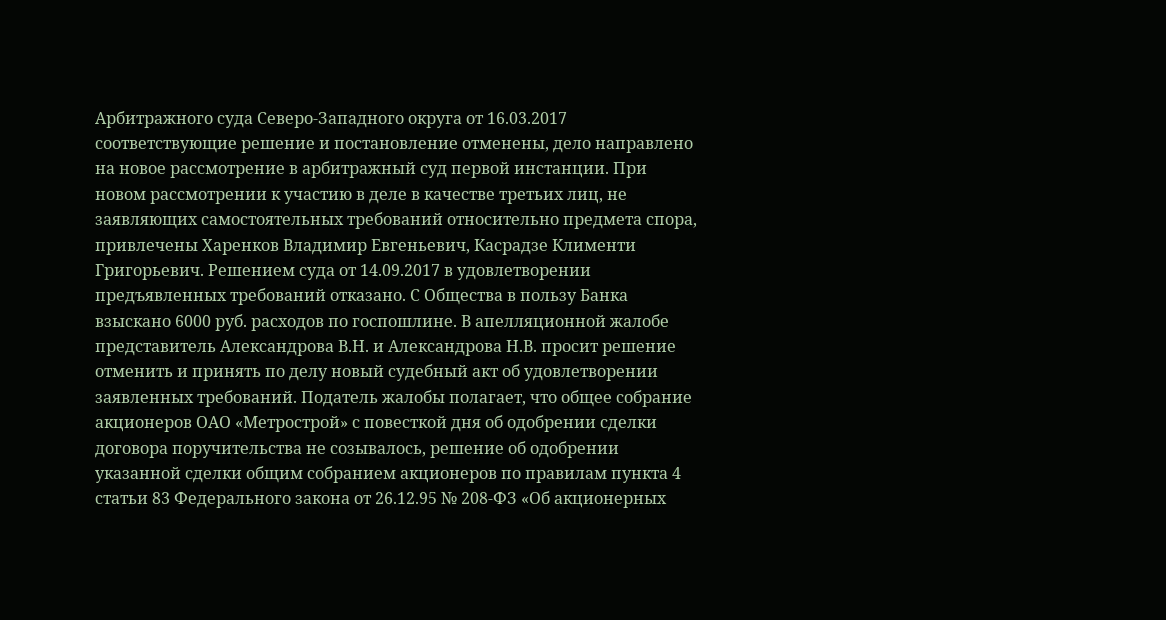Арбитражного суда Северо-Западного округа от 16.03.2017 соответствующие решение и постановление отменены, дело направлено на новое рассмотрение в арбитражный суд первой инстанции. При новом рассмотрении к участию в деле в качестве третьих лиц, не заявляющих самостоятельных требований относительно предмета спора, привлечены Харенков Владимир Евгеньевич, Касрадзе Клименти Григорьевич. Решением суда от 14.09.2017 в удовлетворении предъявленных требований отказано. С Общества в пользу Банка взыскано 6000 руб. расходов по госпошлине. В апелляционной жалобе представитель Александрова В.Н. и Александрова Н.В. просит решение отменить и принять по делу новый судебный акт об удовлетворении заявленных требований. Податель жалобы полагает, что общее собрание акционеров ОАО «Метрострой» с повесткой дня об одобрении сделки договора поручительства не созывалось, решение об одобрении указанной сделки общим собранием акционеров по правилам пункта 4 статьи 83 Федерального закона от 26.12.95 № 208-ФЗ «Об акционерных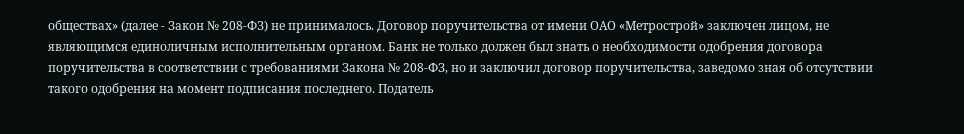обществах» (далее - Закон № 208-ФЗ) не принималось. Договор поручительства от имени ОАО «Метрострой» заключен лицом, не являющимся единоличным исполнительным органом. Банк не только должен был знать о необходимости одобрения договора поручительства в соответствии с требованиями Закона № 208-ФЗ, но и заключил договор поручительства, заведомо зная об отсутствии такого одобрения на момент подписания последнего. Податель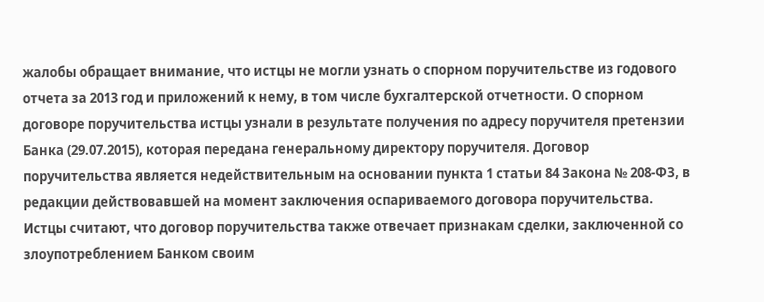жалобы обращает внимание, что истцы не могли узнать о спорном поручительстве из годового отчета за 2013 год и приложений к нему, в том числе бухгалтерской отчетности. О спорном договоре поручительства истцы узнали в результате получения по адресу поручителя претензии Банка (29.07.2015), которая передана генеральному директору поручителя. Договор поручительства является недействительным на основании пункта 1 статьи 84 Закона № 208-ФЗ, в редакции действовавшей на момент заключения оспариваемого договора поручительства. Истцы считают, что договор поручительства также отвечает признакам сделки, заключенной со злоупотреблением Банком своим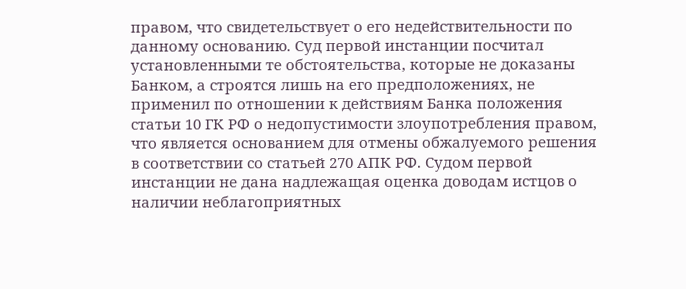правом, что свидетельствует о его недействительности по данному основанию. Суд первой инстанции посчитал установленными те обстоятельства, которые не доказаны Банком, а строятся лишь на его предположениях, не применил по отношении к действиям Банка положения статьи 10 ГК РФ о недопустимости злоупотребления правом, что является основанием для отмены обжалуемого решения в соответствии со статьей 270 АПК РФ. Судом первой инстанции не дана надлежащая оценка доводам истцов о наличии неблагоприятных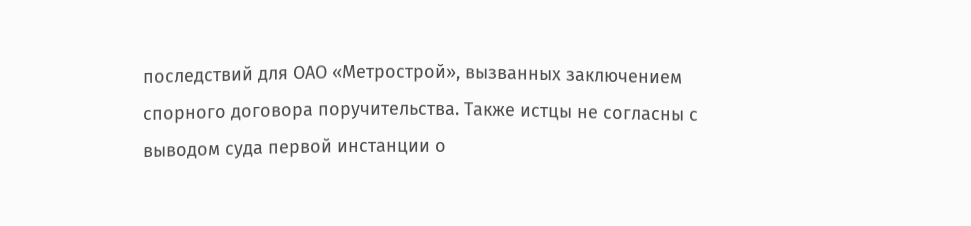последствий для ОАО «Метрострой», вызванных заключением спорного договора поручительства. Также истцы не согласны с выводом суда первой инстанции о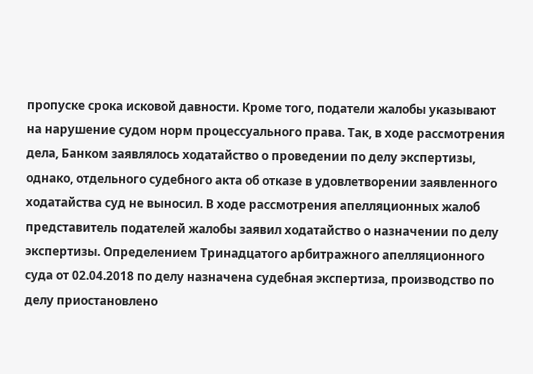пропуске срока исковой давности. Кроме того, податели жалобы указывают на нарушение судом норм процессуального права. Так, в ходе рассмотрения дела, Банком заявлялось ходатайство о проведении по делу экспертизы, однако, отдельного судебного акта об отказе в удовлетворении заявленного ходатайства суд не выносил. В ходе рассмотрения апелляционных жалоб представитель подателей жалобы заявил ходатайство о назначении по делу экспертизы. Определением Тринадцатого арбитражного апелляционного суда от 02.04.2018 по делу назначена судебная экспертиза, производство по делу приостановлено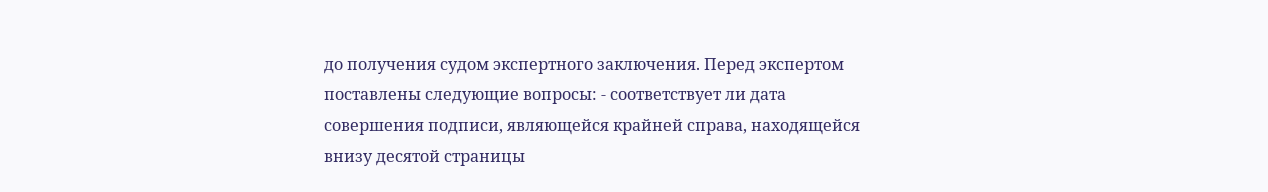до получения судом экспертного заключения. Перед экспертом поставлены следующие вопросы: - соответствует ли дата совершения подписи, являющейся крайней справа, находящейся внизу десятой страницы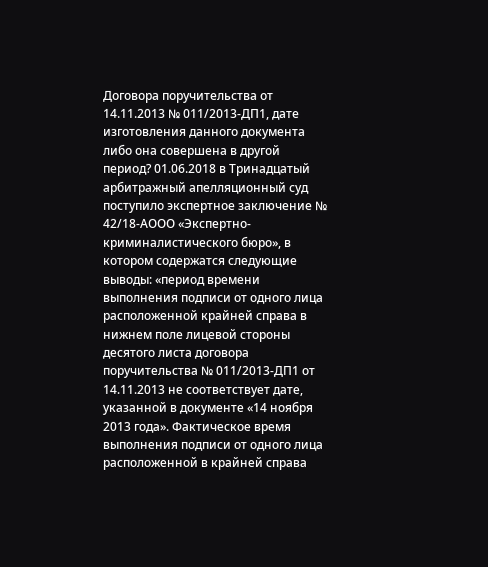Договора поручительства от 14.11.2013 № 011/2013-ДП1, дате изготовления данного документа либо она совершена в другой период? 01.06.2018 в Тринадцатый арбитражный апелляционный суд поступило экспертное заключение № 42/18-АООО «Экспертно-криминалистического бюро», в котором содержатся следующие выводы: «период времени выполнения подписи от одного лица расположенной крайней справа в нижнем поле лицевой стороны десятого листа договора поручительства № 011/2013-ДП1 от 14.11.2013 не соответствует дате, указанной в документе «14 ноября 2013 года». Фактическое время выполнения подписи от одного лица расположенной в крайней справа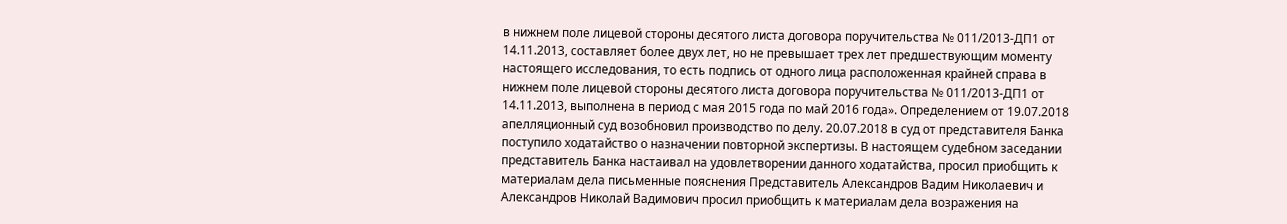в нижнем поле лицевой стороны десятого листа договора поручительства № 011/2013-ДП1 от 14.11.2013, составляет более двух лет, но не превышает трех лет предшествующим моменту настоящего исследования, то есть подпись от одного лица расположенная крайней справа в нижнем поле лицевой стороны десятого листа договора поручительства № 011/2013-ДП1 от 14.11.2013, выполнена в период с мая 2015 года по май 2016 года». Определением от 19.07.2018 апелляционный суд возобновил производство по делу. 20.07.2018 в суд от представителя Банка поступило ходатайство о назначении повторной экспертизы. В настоящем судебном заседании представитель Банка настаивал на удовлетворении данного ходатайства, просил приобщить к материалам дела письменные пояснения Представитель Александров Вадим Николаевич и Александров Николай Вадимович просил приобщить к материалам дела возражения на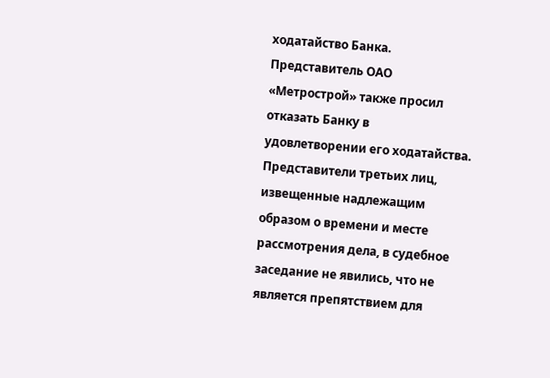ходатайство Банка. Представитель ОАО «Метрострой» также просил отказать Банку в удовлетворении его ходатайства. Представители третьих лиц, извещенные надлежащим образом о времени и месте рассмотрения дела, в судебное заседание не явились, что не является препятствием для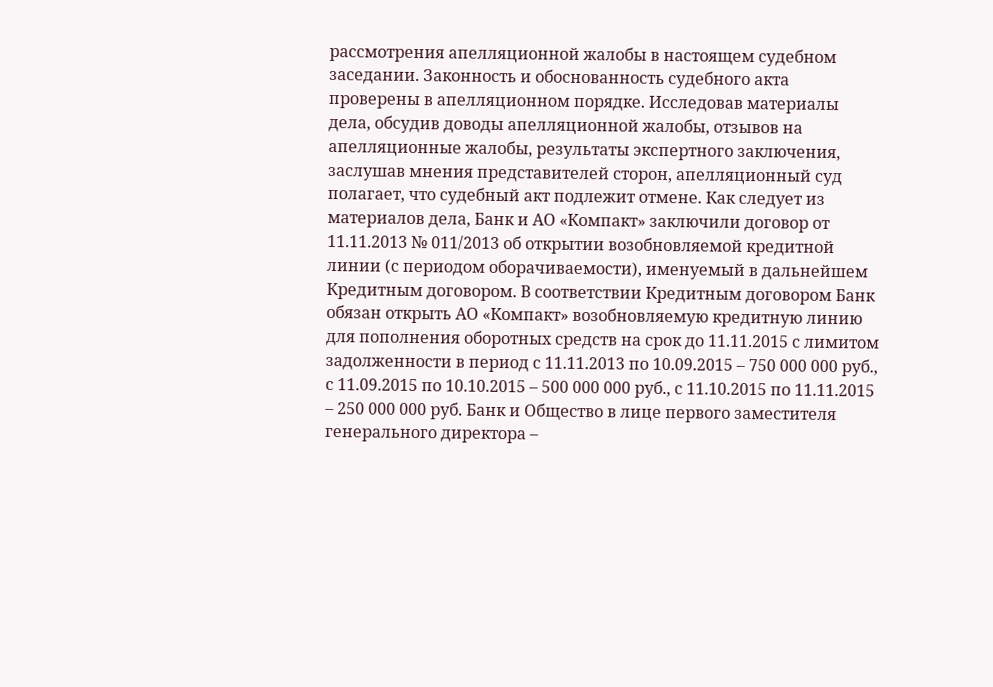рассмотрения апелляционной жалобы в настоящем судебном заседании. Законность и обоснованность судебного акта проверены в апелляционном порядке. Исследовав материалы дела, обсудив доводы апелляционной жалобы, отзывов на апелляционные жалобы, результаты экспертного заключения, заслушав мнения представителей сторон, апелляционный суд полагает, что судебный акт подлежит отмене. Как следует из материалов дела, Банк и АО «Компакт» заключили договор от 11.11.2013 № 011/2013 об открытии возобновляемой кредитной линии (с периодом оборачиваемости), именуемый в дальнейшем Кредитным договором. В соответствии Кредитным договором Банк обязан открыть АО «Компакт» возобновляемую кредитную линию для пополнения оборотных средств на срок до 11.11.2015 с лимитом задолженности в период с 11.11.2013 по 10.09.2015 – 750 000 000 руб., с 11.09.2015 по 10.10.2015 – 500 000 000 руб., с 11.10.2015 по 11.11.2015 – 250 000 000 руб. Банк и Общество в лице первого заместителя генерального директора –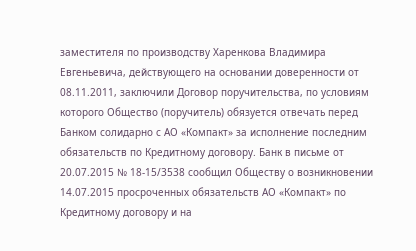заместителя по производству Харенкова Владимира Евгеньевича, действующего на основании доверенности от 08.11.2011, заключили Договор поручительства, по условиям которого Общество (поручитель) обязуется отвечать перед Банком солидарно с АО «Компакт» за исполнение последним обязательств по Кредитному договору. Банк в письме от 20.07.2015 № 18-15/3538 сообщил Обществу о возникновении 14.07.2015 просроченных обязательств АО «Компакт» по Кредитному договору и на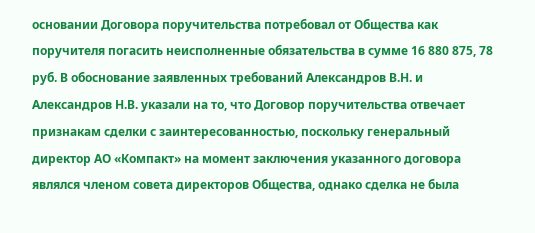основании Договора поручительства потребовал от Общества как поручителя погасить неисполненные обязательства в сумме 16 880 875, 78 руб. В обоснование заявленных требований Александров В.Н. и Александров Н.В. указали на то, что Договор поручительства отвечает признакам сделки с заинтересованностью, поскольку генеральный директор АО «Компакт» на момент заключения указанного договора являлся членом совета директоров Общества, однако сделка не была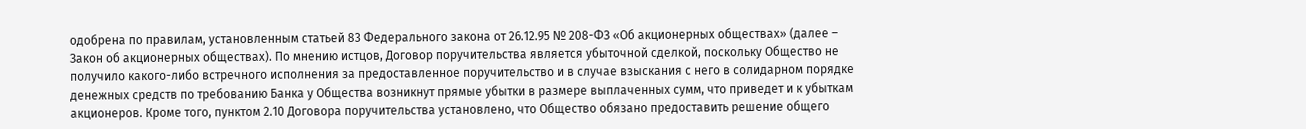одобрена по правилам, установленным статьей 83 Федерального закона от 26.12.95 № 208-ФЗ «Об акционерных обществах» (далее – Закон об акционерных обществах). По мнению истцов, Договор поручительства является убыточной сделкой, поскольку Общество не получило какого-либо встречного исполнения за предоставленное поручительство и в случае взыскания с него в солидарном порядке денежных средств по требованию Банка у Общества возникнут прямые убытки в размере выплаченных сумм, что приведет и к убыткам акционеров. Кроме того, пунктом 2.10 Договора поручительства установлено, что Общество обязано предоставить решение общего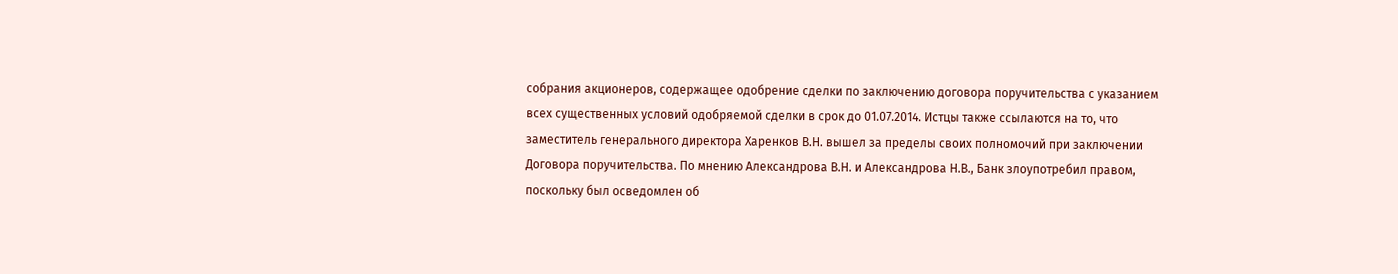собрания акционеров, содержащее одобрение сделки по заключению договора поручительства с указанием всех существенных условий одобряемой сделки в срок до 01.07.2014. Истцы также ссылаются на то, что заместитель генерального директора Харенков В.Н. вышел за пределы своих полномочий при заключении Договора поручительства. По мнению Александрова В.Н. и Александрова Н.В., Банк злоупотребил правом, поскольку был осведомлен об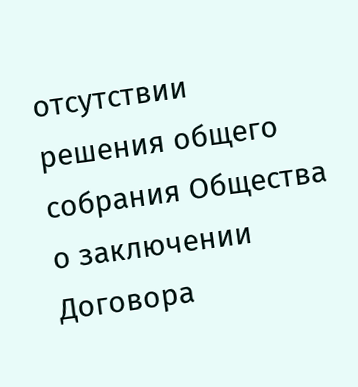отсутствии решения общего собрания Общества о заключении Договора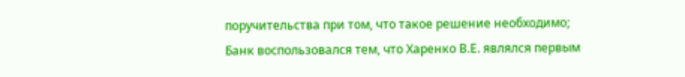поручительства при том, что такое решение необходимо; Банк воспользовался тем, что Харенко В.Е. являлся первым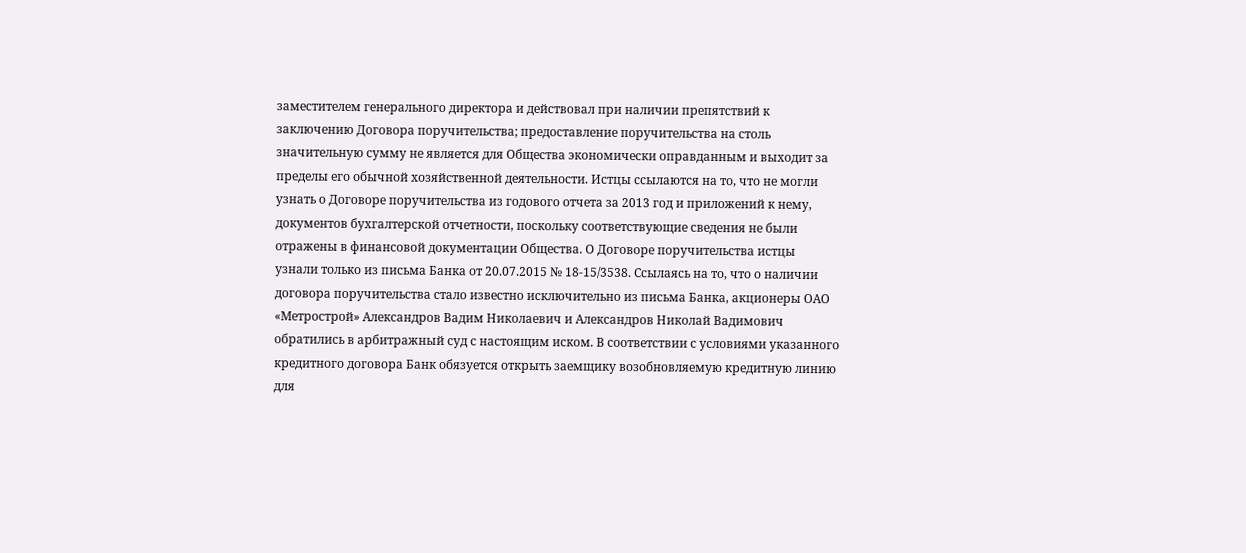заместителем генерального директора и действовал при наличии препятствий к заключению Договора поручительства; предоставление поручительства на столь значительную сумму не является для Общества экономически оправданным и выходит за пределы его обычной хозяйственной деятельности. Истцы ссылаются на то, что не могли узнать о Договоре поручительства из годового отчета за 2013 год и приложений к нему, документов бухгалтерской отчетности, поскольку соответствующие сведения не были отражены в финансовой документации Общества. О Договоре поручительства истцы узнали только из письма Банка от 20.07.2015 № 18-15/3538. Ссылаясь на то, что о наличии договора поручительства стало известно исключительно из письма Банка, акционеры ОАО «Метрострой» Александров Вадим Николаевич и Александров Николай Вадимович обратились в арбитражный суд с настоящим иском. В соответствии с условиями указанного кредитного договора Банк обязуется открыть заемщику возобновляемую кредитную линию для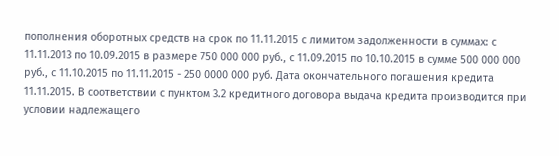пополнения оборотных средств на срок по 11.11.2015 с лимитом задолженности в суммах: с 11.11.2013 по 10.09.2015 в размере 750 000 000 руб., с 11.09.2015 по 10.10.2015 в сумме 500 000 000 руб., с 11.10.2015 по 11.11.2015 - 250 0000 000 руб. Дата окончательного погашения кредита 11.11.2015. В соответствии с пунктом 3.2 кредитного договора выдача кредита производится при условии надлежащего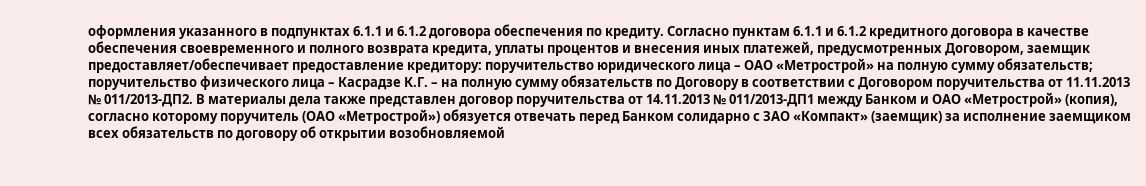оформления указанного в подпунктах 6.1.1 и 6.1.2 договора обеспечения по кредиту. Согласно пунктам 6.1.1 и 6.1.2 кредитного договора в качестве обеспечения своевременного и полного возврата кредита, уплаты процентов и внесения иных платежей, предусмотренных Договором, заемщик предоставляет/обеспечивает предоставление кредитору: поручительство юридического лица – ОАО «Метрострой» на полную сумму обязательств; поручительство физического лица – Касрадзе К.Г. – на полную сумму обязательств по Договору в соответствии с Договором поручительства от 11.11.2013 № 011/2013-ДП2. В материалы дела также представлен договор поручительства от 14.11.2013 № 011/2013-ДП1 между Банком и ОАО «Метрострой» (копия), согласно которому поручитель (ОАО «Метрострой») обязуется отвечать перед Банком солидарно с ЗАО «Компакт» (заемщик) за исполнение заемщиком всех обязательств по договору об открытии возобновляемой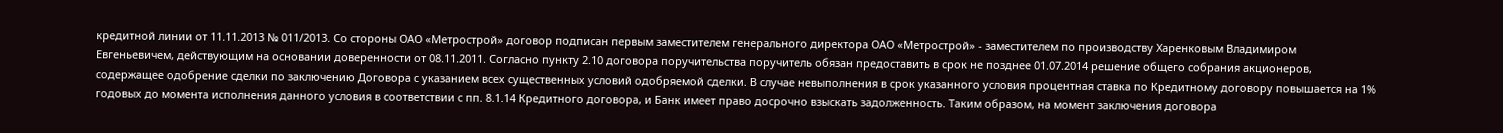кредитной линии от 11.11.2013 № 011/2013. Со стороны ОАО «Метрострой» договор подписан первым заместителем генерального директора ОАО «Метрострой» - заместителем по производству Харенковым Владимиром Евгеньевичем, действующим на основании доверенности от 08.11.2011. Согласно пункту 2.10 договора поручительства поручитель обязан предоставить в срок не позднее 01.07.2014 решение общего собрания акционеров, содержащее одобрение сделки по заключению Договора с указанием всех существенных условий одобряемой сделки. В случае невыполнения в срок указанного условия процентная ставка по Кредитному договору повышается на 1% годовых до момента исполнения данного условия в соответствии с пп. 8.1.14 Кредитного договора, и Банк имеет право досрочно взыскать задолженность. Таким образом, на момент заключения договора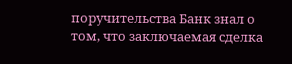поручительства Банк знал о том, что заключаемая сделка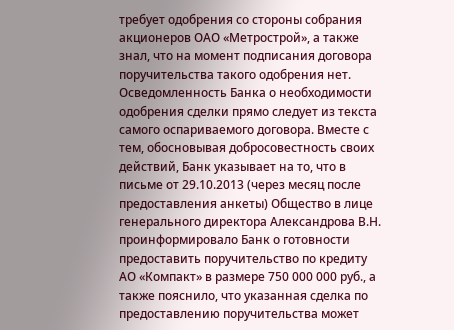требует одобрения со стороны собрания акционеров ОАО «Метрострой», а также знал, что на момент подписания договора поручительства такого одобрения нет. Осведомленность Банка о необходимости одобрения сделки прямо следует из текста самого оспариваемого договора. Вместе с тем, обосновывая добросовестность своих действий, Банк указывает на то, что в письме от 29.10.2013 (через месяц после предоставления анкеты) Общество в лице генерального директора Александрова В.Н. проинформировало Банк о готовности предоставить поручительство по кредиту АО «Компакт» в размере 750 000 000 руб., а также пояснило, что указанная сделка по предоставлению поручительства может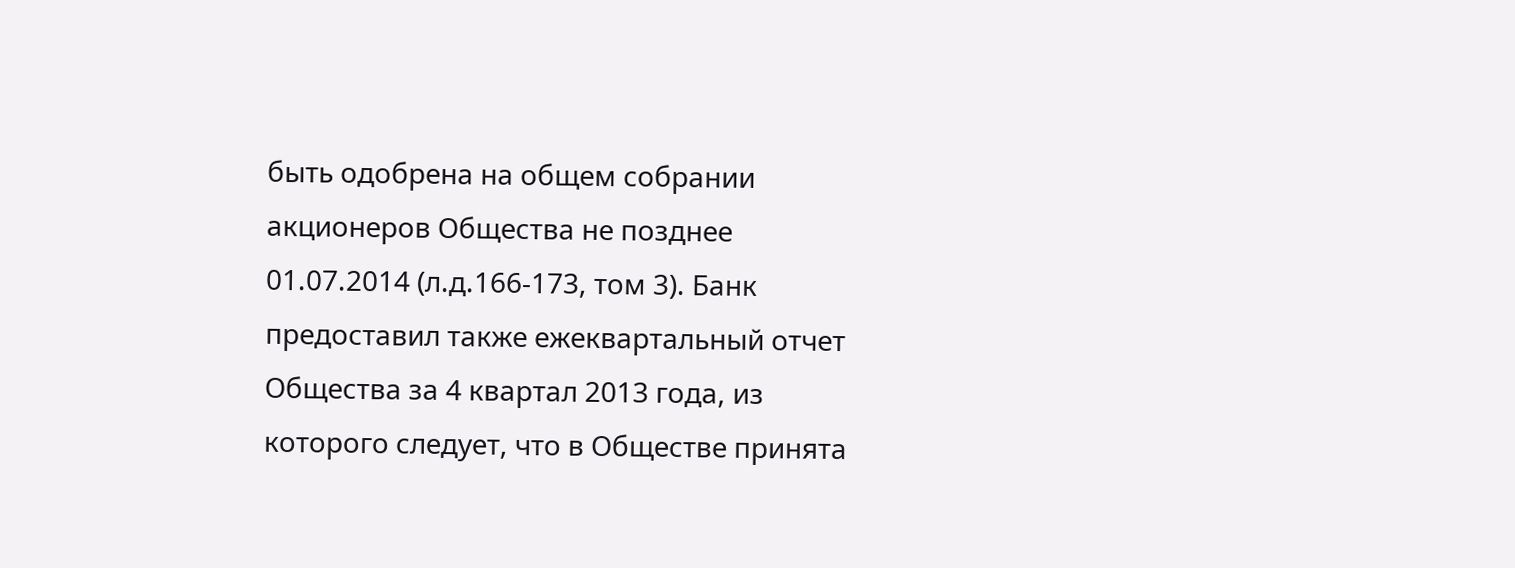быть одобрена на общем собрании акционеров Общества не позднее 01.07.2014 (л.д.166-173, том 3). Банк предоставил также ежеквартальный отчет Общества за 4 квартал 2013 года, из которого следует, что в Обществе принята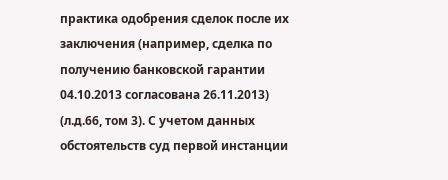практика одобрения сделок после их заключения (например, сделка по получению банковской гарантии 04.10.2013 согласована 26.11.2013) (л.д.66, том 3). С учетом данных обстоятельств суд первой инстанции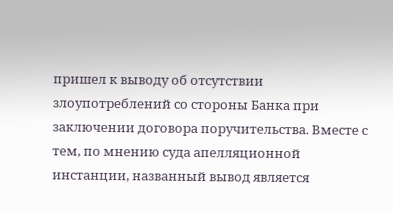пришел к выводу об отсутствии злоупотреблений со стороны Банка при заключении договора поручительства. Вместе с тем, по мнению суда апелляционной инстанции, названный вывод является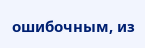ошибочным, из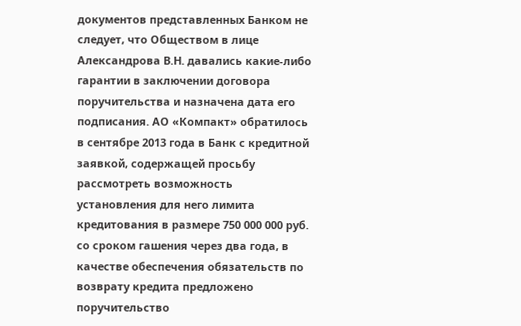документов представленных Банком не следует, что Обществом в лице Александрова В.Н. давались какие-либо гарантии в заключении договора поручительства и назначена дата его подписания. АО «Компакт» обратилось в сентябре 2013 года в Банк с кредитной заявкой, содержащей просьбу рассмотреть возможность установления для него лимита кредитования в размере 750 000 000 руб. со сроком гашения через два года, в качестве обеспечения обязательств по возврату кредита предложено поручительство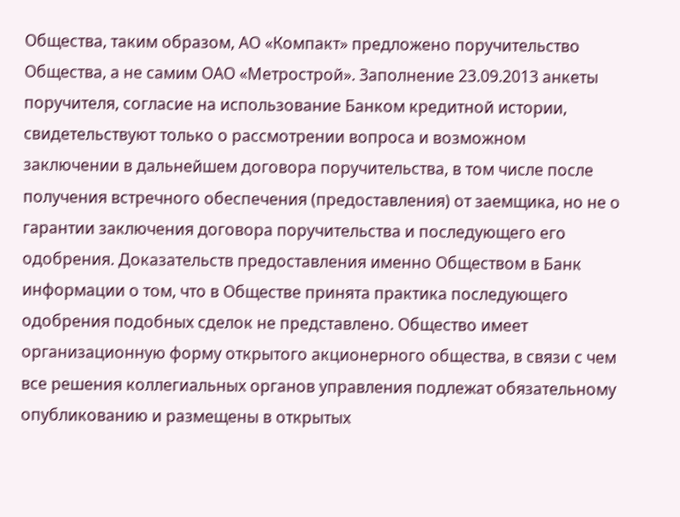Общества, таким образом, АО «Компакт» предложено поручительство Общества, а не самим ОАО «Метрострой». Заполнение 23.09.2013 анкеты поручителя, согласие на использование Банком кредитной истории, свидетельствуют только о рассмотрении вопроса и возможном заключении в дальнейшем договора поручительства, в том числе после получения встречного обеспечения (предоставления) от заемщика, но не о гарантии заключения договора поручительства и последующего его одобрения. Доказательств предоставления именно Обществом в Банк информации о том, что в Обществе принята практика последующего одобрения подобных сделок не представлено. Общество имеет организационную форму открытого акционерного общества, в связи с чем все решения коллегиальных органов управления подлежат обязательному опубликованию и размещены в открытых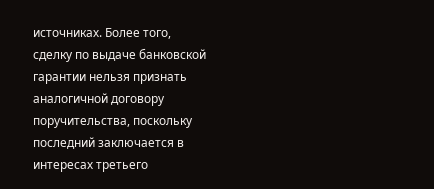источниках. Более того, сделку по выдаче банковской гарантии нельзя признать аналогичной договору поручительства, поскольку последний заключается в интересах третьего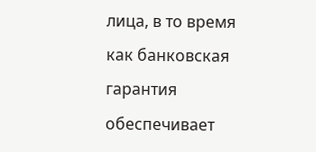лица, в то время как банковская гарантия обеспечивает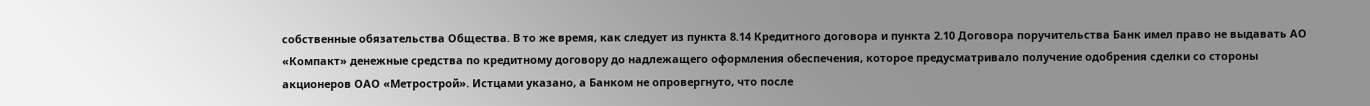собственные обязательства Общества. В то же время, как следует из пункта 8.14 Кредитного договора и пункта 2.10 Договора поручительства Банк имел право не выдавать АО «Компакт» денежные средства по кредитному договору до надлежащего оформления обеспечения, которое предусматривало получение одобрения сделки со стороны акционеров ОАО «Метрострой». Истцами указано, а Банком не опровергнуто, что после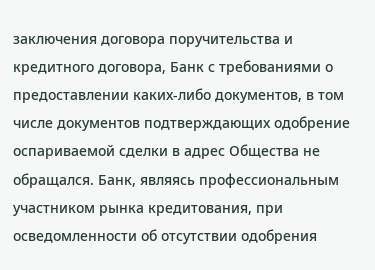заключения договора поручительства и кредитного договора, Банк с требованиями о предоставлении каких-либо документов, в том числе документов подтверждающих одобрение оспариваемой сделки в адрес Общества не обращался. Банк, являясь профессиональным участником рынка кредитования, при осведомленности об отсутствии одобрения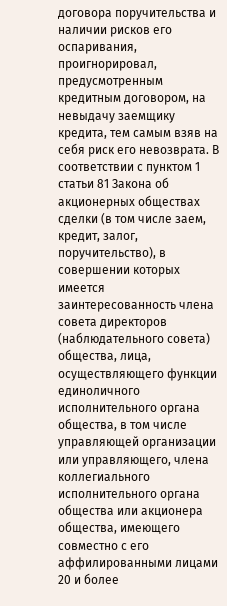договора поручительства и наличии рисков его оспаривания, проигнорировал, предусмотренным кредитным договором, на невыдачу заемщику кредита, тем самым взяв на себя риск его невозврата. В соответствии с пунктом 1 статьи 81 Закона об акционерных обществах сделки (в том числе заем, кредит, залог, поручительство), в совершении которых имеется заинтересованность члена совета директоров (наблюдательного совета) общества, лица, осуществляющего функции единоличного исполнительного органа общества, в том числе управляющей организации или управляющего, члена коллегиального исполнительного органа общества или акционера общества, имеющего совместно с его аффилированными лицами 20 и более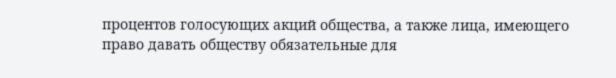процентов голосующих акций общества, а также лица, имеющего право давать обществу обязательные для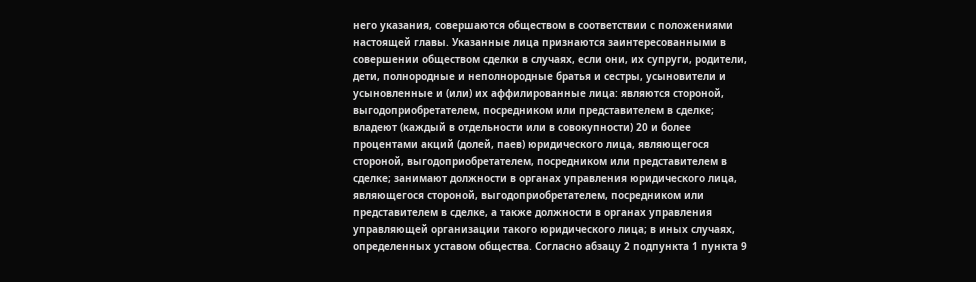него указания, совершаются обществом в соответствии с положениями настоящей главы. Указанные лица признаются заинтересованными в совершении обществом сделки в случаях, если они, их супруги, родители, дети, полнородные и неполнородные братья и сестры, усыновители и усыновленные и (или) их аффилированные лица: являются стороной, выгодоприобретателем, посредником или представителем в сделке; владеют (каждый в отдельности или в совокупности) 20 и более процентами акций (долей, паев) юридического лица, являющегося стороной, выгодоприобретателем, посредником или представителем в сделке; занимают должности в органах управления юридического лица, являющегося стороной, выгодоприобретателем, посредником или представителем в сделке, а также должности в органах управления управляющей организации такого юридического лица; в иных случаях, определенных уставом общества. Согласно абзацу 2 подпункта 1 пункта 9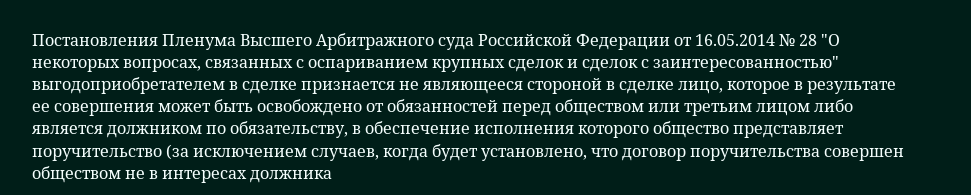Постановления Пленума Высшего Арбитражного суда Российской Федерации от 16.05.2014 № 28 "О некоторых вопросах, связанных с оспариванием крупных сделок и сделок с заинтересованностью" выгодоприобретателем в сделке признается не являющееся стороной в сделке лицо, которое в результате ее совершения может быть освобождено от обязанностей перед обществом или третьим лицом либо является должником по обязательству, в обеспечение исполнения которого общество представляет поручительство (за исключением случаев, когда будет установлено, что договор поручительства совершен обществом не в интересах должника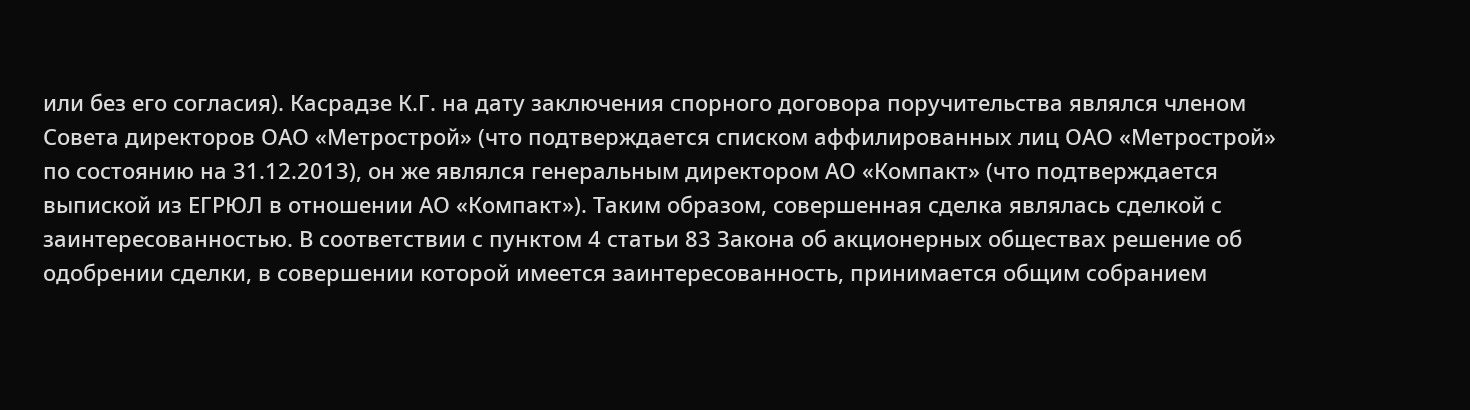или без его согласия). Касрадзе К.Г. на дату заключения спорного договора поручительства являлся членом Совета директоров ОАО «Метрострой» (что подтверждается списком аффилированных лиц ОАО «Метрострой» по состоянию на 31.12.2013), он же являлся генеральным директором АО «Компакт» (что подтверждается выпиской из ЕГРЮЛ в отношении АО «Компакт»). Таким образом, совершенная сделка являлась сделкой с заинтересованностью. В соответствии с пунктом 4 статьи 83 Закона об акционерных обществах решение об одобрении сделки, в совершении которой имеется заинтересованность, принимается общим собранием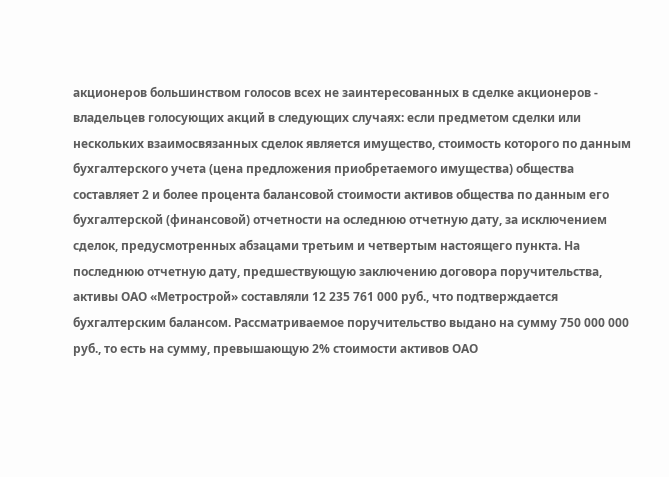акционеров большинством голосов всех не заинтересованных в сделке акционеров - владельцев голосующих акций в следующих случаях: если предметом сделки или нескольких взаимосвязанных сделок является имущество, стоимость которого по данным бухгалтерского учета (цена предложения приобретаемого имущества) общества составляет 2 и более процента балансовой стоимости активов общества по данным его бухгалтерской (финансовой) отчетности на оследнюю отчетную дату, за исключением сделок, предусмотренных абзацами третьим и четвертым настоящего пункта. На последнюю отчетную дату, предшествующую заключению договора поручительства, активы ОАО «Метрострой» составляли 12 235 761 000 руб., что подтверждается бухгалтерским балансом. Рассматриваемое поручительство выдано на сумму 750 000 000 руб., то есть на сумму, превышающую 2% стоимости активов ОАО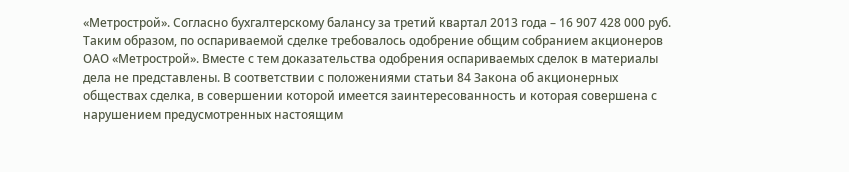«Метрострой». Согласно бухгалтерскому балансу за третий квартал 2013 года – 16 907 428 000 руб. Таким образом, по оспариваемой сделке требовалось одобрение общим собранием акционеров ОАО «Метрострой». Вместе с тем доказательства одобрения оспариваемых сделок в материалы дела не представлены. В соответствии с положениями статьи 84 Закона об акционерных обществах сделка, в совершении которой имеется заинтересованность и которая совершена с нарушением предусмотренных настоящим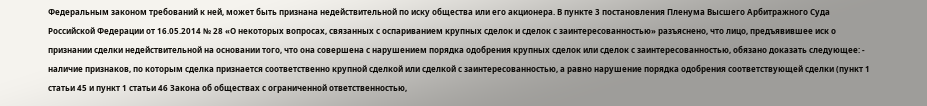Федеральным законом требований к ней, может быть признана недействительной по иску общества или его акционера. В пункте 3 постановления Пленума Высшего Арбитражного Суда Российской Федерации от 16.05.2014 № 28 «О некоторых вопросах, связанных с оспариванием крупных сделок и сделок с заинтересованностью» разъяснено, что лицо, предъявившее иск о признании сделки недействительной на основании того, что она совершена с нарушением порядка одобрения крупных сделок или сделок с заинтересованностью, обязано доказать следующее: - наличие признаков, по которым сделка признается соответственно крупной сделкой или сделкой с заинтересованностью, а равно нарушение порядка одобрения соответствующей сделки (пункт 1 статьи 45 и пункт 1 статьи 46 Закона об обществах с ограниченной ответственностью,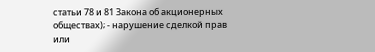статьи 78 и 81 Закона об акционерных обществах); - нарушение сделкой прав или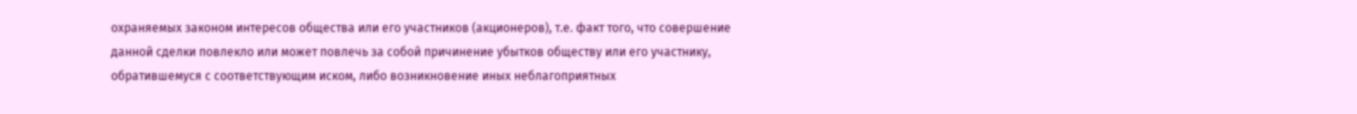охраняемых законом интересов общества или его участников (акционеров), т.е. факт того, что совершение данной сделки повлекло или может повлечь за собой причинение убытков обществу или его участнику, обратившемуся с соответствующим иском, либо возникновение иных неблагоприятных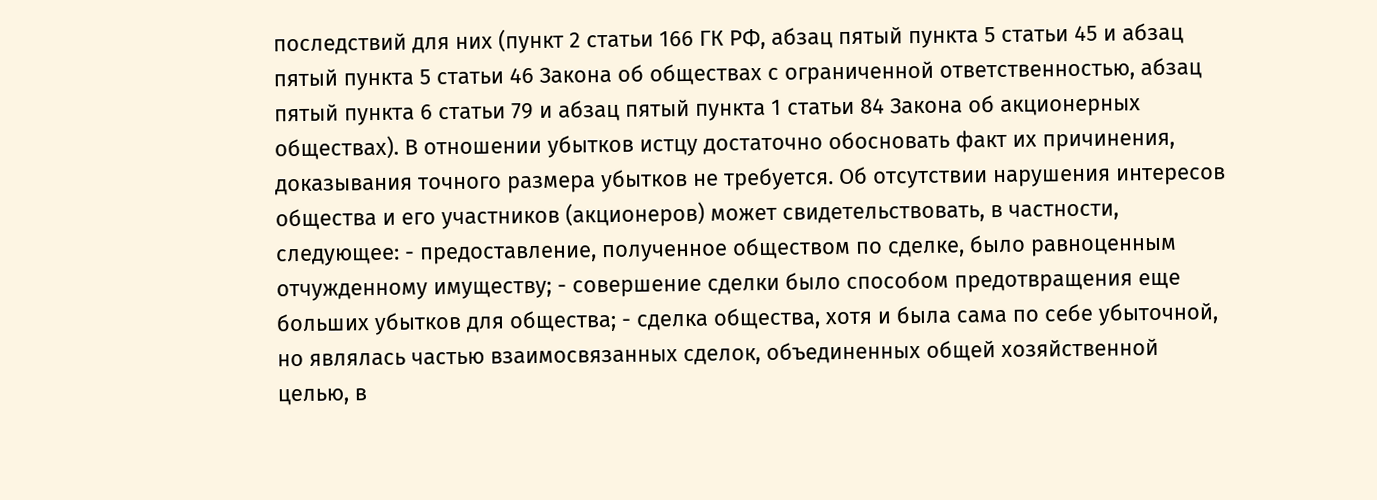последствий для них (пункт 2 статьи 166 ГК РФ, абзац пятый пункта 5 статьи 45 и абзац пятый пункта 5 статьи 46 Закона об обществах с ограниченной ответственностью, абзац пятый пункта 6 статьи 79 и абзац пятый пункта 1 статьи 84 Закона об акционерных обществах). В отношении убытков истцу достаточно обосновать факт их причинения, доказывания точного размера убытков не требуется. Об отсутствии нарушения интересов общества и его участников (акционеров) может свидетельствовать, в частности, следующее: - предоставление, полученное обществом по сделке, было равноценным отчужденному имуществу; - совершение сделки было способом предотвращения еще больших убытков для общества; - сделка общества, хотя и была сама по себе убыточной, но являлась частью взаимосвязанных сделок, объединенных общей хозяйственной целью, в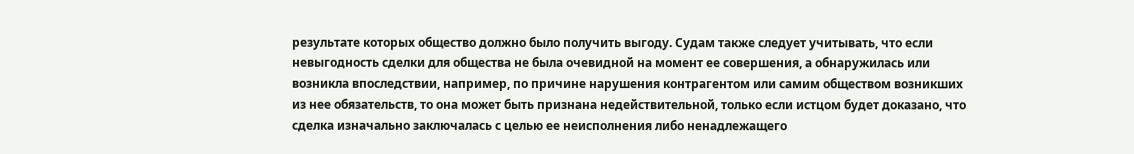результате которых общество должно было получить выгоду. Судам также следует учитывать, что если невыгодность сделки для общества не была очевидной на момент ее совершения, а обнаружилась или возникла впоследствии, например, по причине нарушения контрагентом или самим обществом возникших из нее обязательств, то она может быть признана недействительной, только если истцом будет доказано, что сделка изначально заключалась с целью ее неисполнения либо ненадлежащего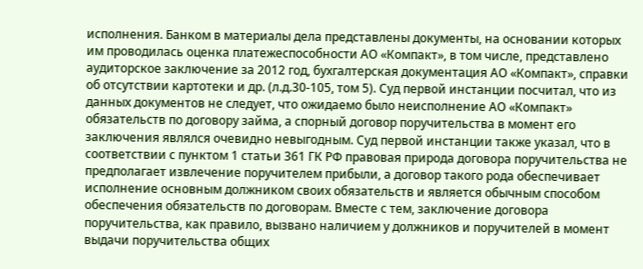исполнения. Банком в материалы дела представлены документы, на основании которых им проводилась оценка платежеспособности АО «Компакт», в том числе, представлено аудиторское заключение за 2012 год, бухгалтерская документация АО «Компакт», справки об отсутствии картотеки и др. (л.д.30-105, том 5). Суд первой инстанции посчитал, что из данных документов не следует, что ожидаемо было неисполнение АО «Компакт» обязательств по договору займа, а спорный договор поручительства в момент его заключения являлся очевидно невыгодным. Суд первой инстанции также указал, что в соответствии с пунктом 1 статьи 361 ГК РФ правовая природа договора поручительства не предполагает извлечение поручителем прибыли, а договор такого рода обеспечивает исполнение основным должником своих обязательств и является обычным способом обеспечения обязательств по договорам. Вместе с тем, заключение договора поручительства, как правило, вызвано наличием у должников и поручителей в момент выдачи поручительства общих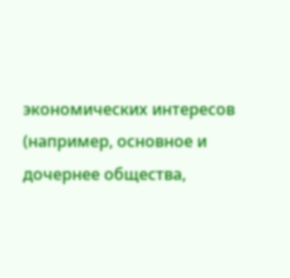экономических интересов (например, основное и дочернее общества,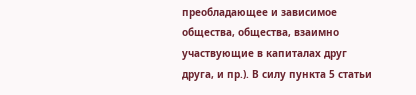преобладающее и зависимое общества, общества, взаимно участвующие в капиталах друг друга, и пр.). В силу пункта 5 статьи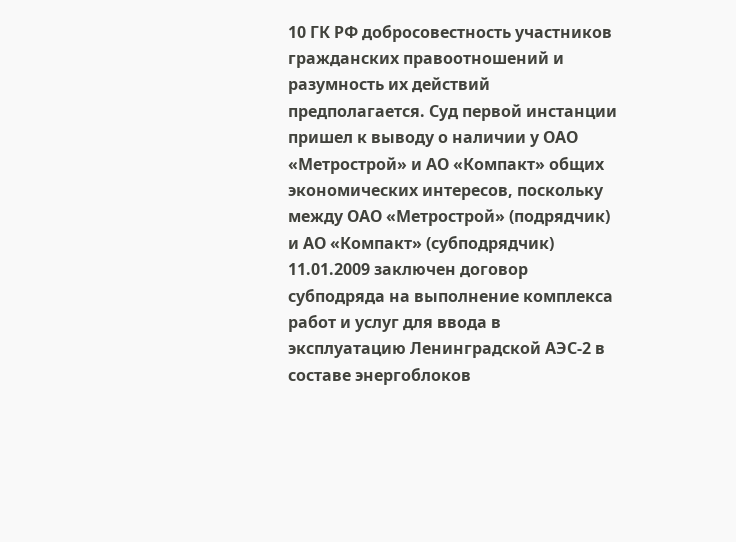10 ГК РФ добросовестность участников гражданских правоотношений и разумность их действий предполагается. Суд первой инстанции пришел к выводу о наличии у ОАО «Метрострой» и АО «Компакт» общих экономических интересов, поскольку между ОАО «Метрострой» (подрядчик) и АО «Компакт» (субподрядчик) 11.01.2009 заключен договор субподряда на выполнение комплекса работ и услуг для ввода в эксплуатацию Ленинградской АЭС-2 в составе энергоблоков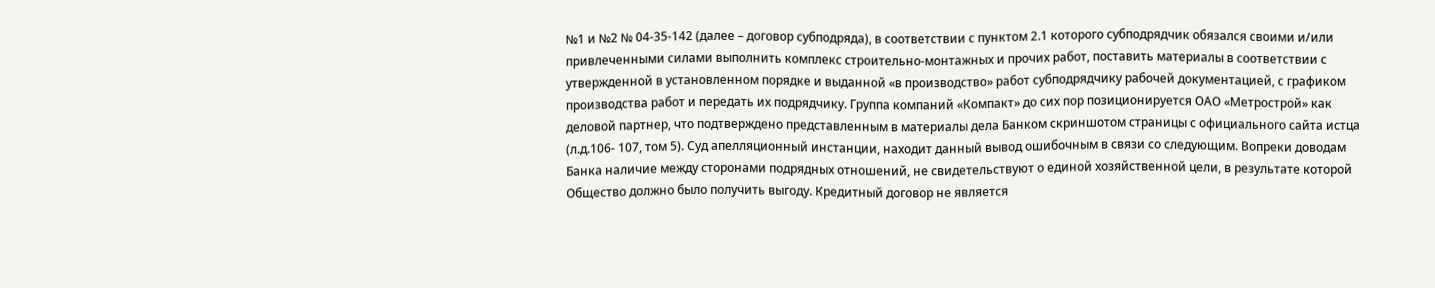№1 и №2 № 04-35-142 (далее – договор субподряда), в соответствии с пунктом 2.1 которого субподрядчик обязался своими и/или привлеченными силами выполнить комплекс строительно-монтажных и прочих работ, поставить материалы в соответствии с утвержденной в установленном порядке и выданной «в производство» работ субподрядчику рабочей документацией, с графиком производства работ и передать их подрядчику. Группа компаний «Компакт» до сих пор позиционируется ОАО «Метрострой» как деловой партнер, что подтверждено представленным в материалы дела Банком скриншотом страницы с официального сайта истца (л.д.106- 107, том 5). Суд апелляционный инстанции, находит данный вывод ошибочным в связи со следующим. Вопреки доводам Банка наличие между сторонами подрядных отношений, не свидетельствуют о единой хозяйственной цели, в результате которой Общество должно было получить выгоду. Кредитный договор не является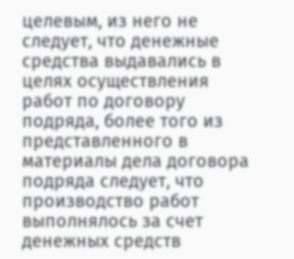целевым, из него не следует, что денежные средства выдавались в целях осуществления работ по договору подряда, более того из представленного в материалы дела договора подряда следует, что производство работ выполнялось за счет денежных средств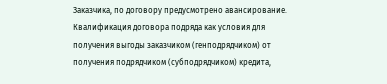Заказчика, по договору предусмотрено авансирование. Квалификация договора подряда как условия для получения выгоды заказчиком (генподрядчиком) от получения подрядчиком (субподрядчиком) кредита,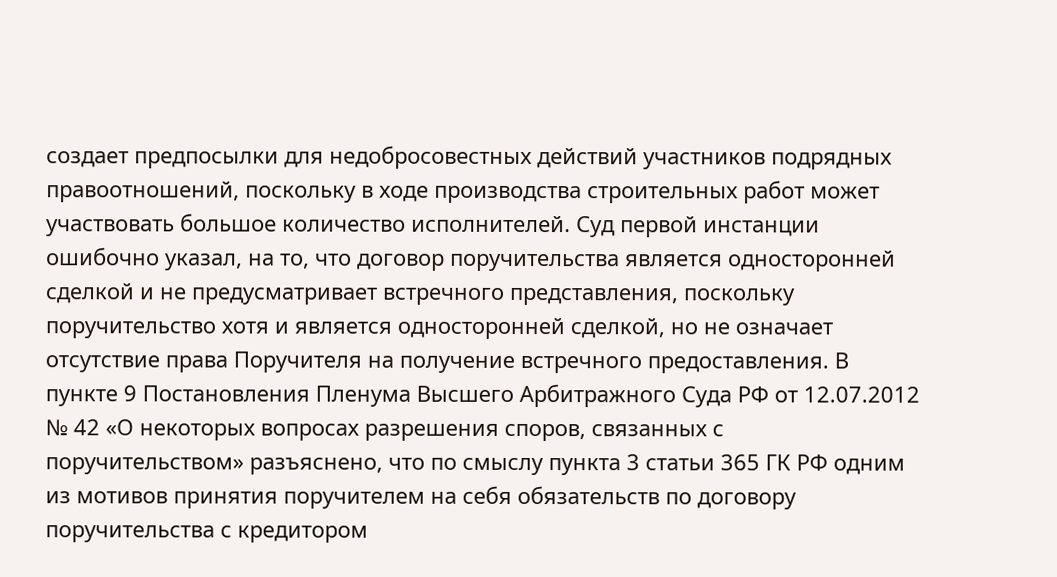создает предпосылки для недобросовестных действий участников подрядных правоотношений, поскольку в ходе производства строительных работ может участвовать большое количество исполнителей. Суд первой инстанции ошибочно указал, на то, что договор поручительства является односторонней сделкой и не предусматривает встречного представления, поскольку поручительство хотя и является односторонней сделкой, но не означает отсутствие права Поручителя на получение встречного предоставления. В пункте 9 Постановления Пленума Высшего Арбитражного Суда РФ от 12.07.2012 № 42 «О некоторых вопросах разрешения споров, связанных с поручительством» разъяснено, что по смыслу пункта 3 статьи 365 ГК РФ одним из мотивов принятия поручителем на себя обязательств по договору поручительства с кредитором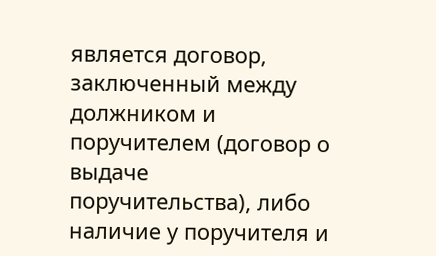является договор, заключенный между должником и поручителем (договор о выдаче поручительства), либо наличие у поручителя и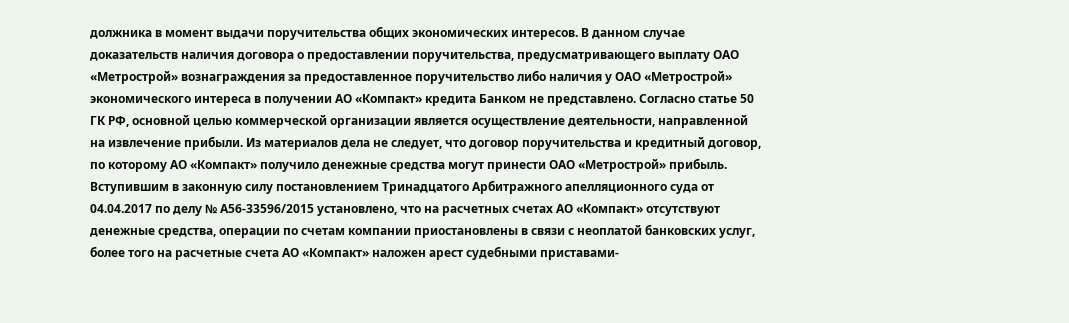должника в момент выдачи поручительства общих экономических интересов. В данном случае доказательств наличия договора о предоставлении поручительства, предусматривающего выплату ОАО «Метрострой» вознаграждения за предоставленное поручительство либо наличия у ОАО «Метрострой» экономического интереса в получении АО «Компакт» кредита Банком не представлено. Согласно статье 50 ГК РФ, основной целью коммерческой организации является осуществление деятельности, направленной на извлечение прибыли. Из материалов дела не следует, что договор поручительства и кредитный договор, по которому АО «Компакт» получило денежные средства могут принести ОАО «Метрострой» прибыль. Вступившим в законную силу постановлением Тринадцатого Арбитражного апелляционного суда от 04.04.2017 по делу № А56-33596/2015 установлено, что на расчетных счетах АО «Компакт» отсутствуют денежные средства, операции по счетам компании приостановлены в связи с неоплатой банковских услуг, более того на расчетные счета АО «Компакт» наложен арест судебными приставами-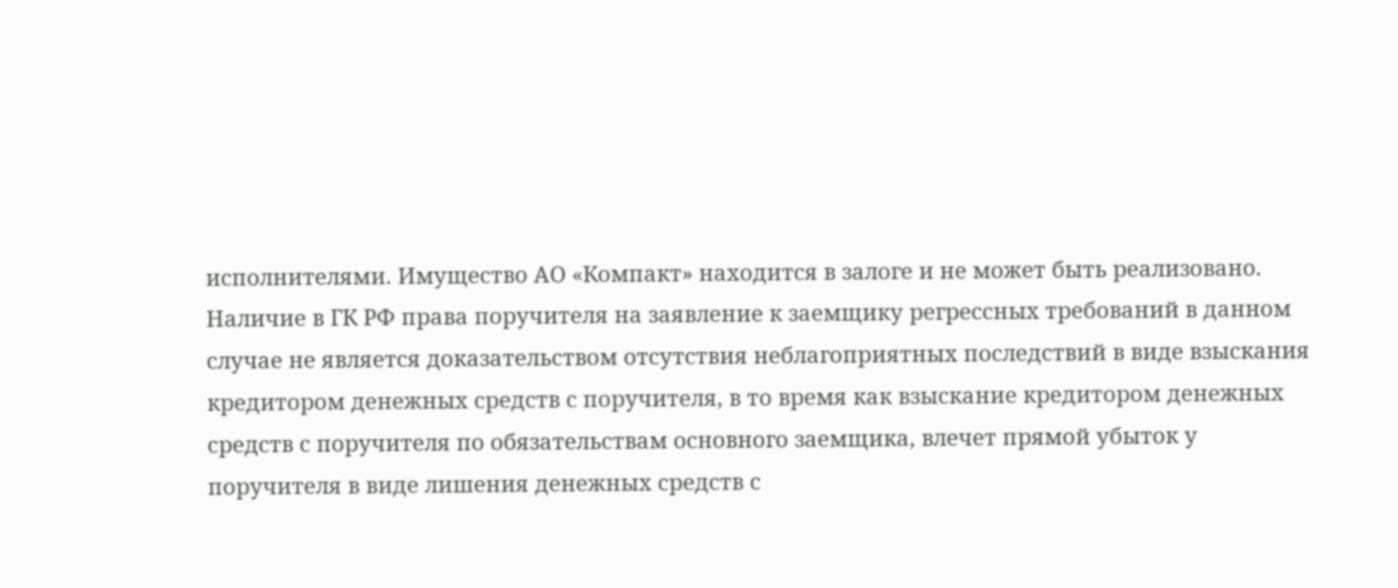исполнителями. Имущество АО «Компакт» находится в залоге и не может быть реализовано. Наличие в ГК РФ права поручителя на заявление к заемщику регрессных требований в данном случае не является доказательством отсутствия неблагоприятных последствий в виде взыскания кредитором денежных средств с поручителя, в то время как взыскание кредитором денежных средств с поручителя по обязательствам основного заемщика, влечет прямой убыток у поручителя в виде лишения денежных средств с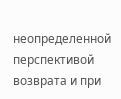неопределенной перспективой возврата и при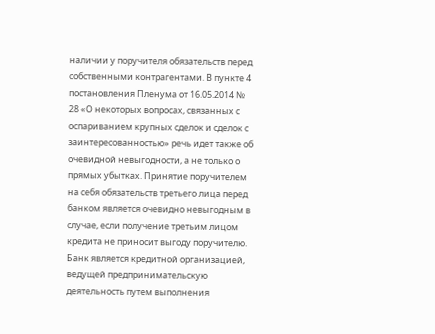наличии у поручителя обязательств перед собственными контрагентами. В пункте 4 постановления Пленума от 16.05.2014 № 28 «О некоторых вопросах, связанных с оспариванием крупных сделок и сделок с заинтересованностью» речь идет также об очевидной невыгодности, а не только о прямых убытках. Принятие поручителем на себя обязательств третьего лица перед банком является очевидно невыгодным в случае, если получение третьим лицом кредита не приносит выгоду поручителю. Банк является кредитной организацией, ведущей предпринимательскую деятельность путем выполнения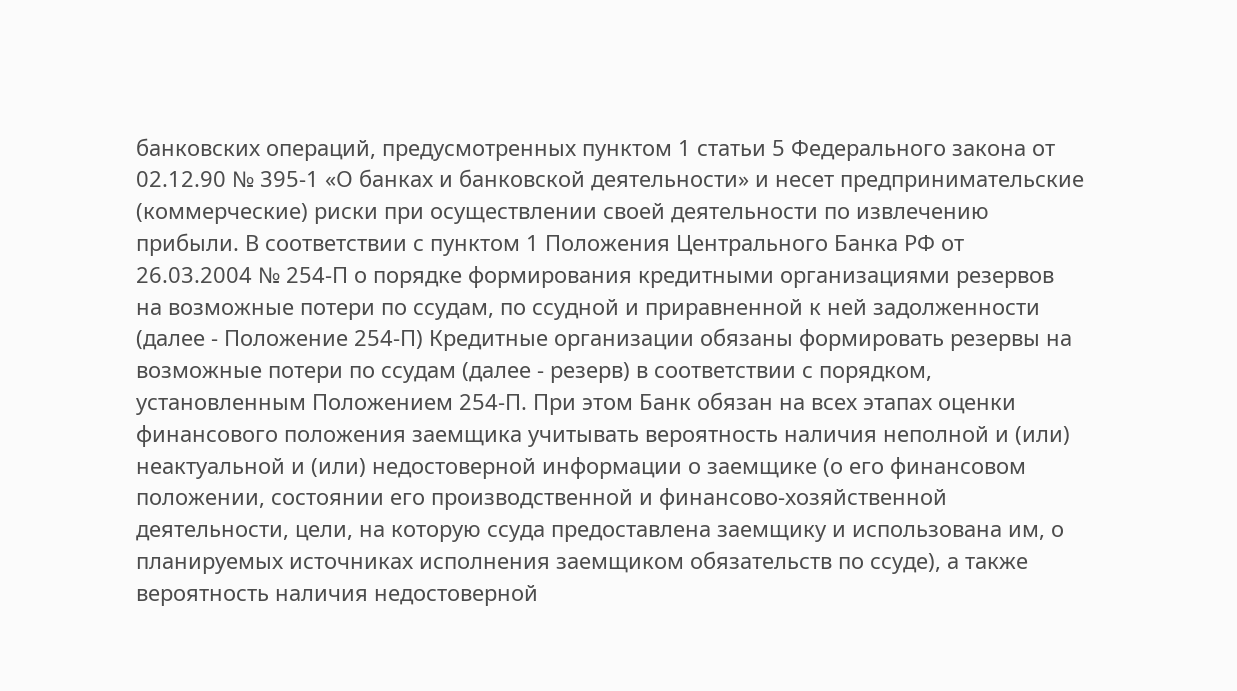банковских операций, предусмотренных пунктом 1 статьи 5 Федерального закона от 02.12.90 № 395-1 «О банках и банковской деятельности» и несет предпринимательские (коммерческие) риски при осуществлении своей деятельности по извлечению прибыли. В соответствии с пунктом 1 Положения Центрального Банка РФ от 26.03.2004 № 254-П о порядке формирования кредитными организациями резервов на возможные потери по ссудам, по ссудной и приравненной к ней задолженности (далее - Положение 254-П) Кредитные организации обязаны формировать резервы на возможные потери по ссудам (далее - резерв) в соответствии с порядком, установленным Положением 254-П. При этом Банк обязан на всех этапах оценки финансового положения заемщика учитывать вероятность наличия неполной и (или) неактуальной и (или) недостоверной информации о заемщике (о его финансовом положении, состоянии его производственной и финансово-хозяйственной деятельности, цели, на которую ссуда предоставлена заемщику и использована им, о планируемых источниках исполнения заемщиком обязательств по ссуде), а также вероятность наличия недостоверной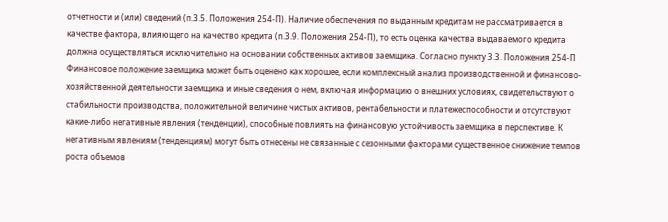отчетности и (или) сведений (п.3.5. Положения 254-П). Наличие обеспечения по выданным кредитам не рассматривается в качестве фактора, влияющего на качество кредита (п.3.9. Положения 254-П), то есть оценка качества выдаваемого кредита должна осуществляться исключительно на основании собственных активов заемщика. Согласно пункту 3.3. Положения 254-П Финансовое положение заемщика может быть оценено как хорошее, если комплексный анализ производственной и финансово-хозяйственной деятельности заемщика и иные сведения о нем, включая информацию о внешних условиях, свидетельствуют о стабильности производства, положительной величине чистых активов, рентабельности и платежеспособности и отсутствуют какие-либо негативные явления (тенденции), способные повлиять на финансовую устойчивость заемщика в перспективе. К негативным явлениям (тенденциям) могут быть отнесены не связанные с сезонными факторами существенное снижение темпов роста объемов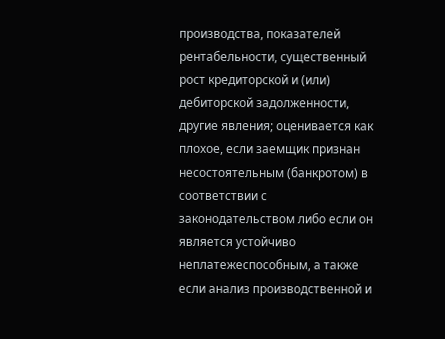производства, показателей рентабельности, существенный рост кредиторской и (или) дебиторской задолженности, другие явления; оценивается как плохое, если заемщик признан несостоятельным (банкротом) в соответствии с законодательством либо если он является устойчиво неплатежеспособным, а также если анализ производственной и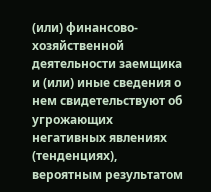(или) финансово-хозяйственной деятельности заемщика и (или) иные сведения о нем свидетельствуют об угрожающих негативных явлениях (тенденциях), вероятным результатом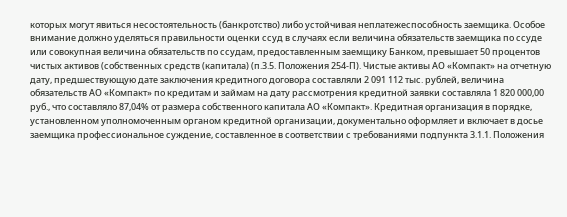которых могут явиться несостоятельность (банкротство) либо устойчивая неплатежеспособность заемщика. Особое внимание должно уделяться правильности оценки ссуд в случаях если величина обязательств заемщика по ссуде или совокупная величина обязательств по ссудам, предоставленным заемщику Банком, превышает 50 процентов чистых активов (собственных средств (капитала) (п.3.5. Положения 254-П). Чистые активы АО «Компакт» на отчетную дату, предшествующую дате заключения кредитного договора составляли 2 091 112 тыс. рублей, величина обязательств АО «Компакт» по кредитам и займам на дату рассмотрения кредитной заявки составляла 1 820 000,00 руб., что составляло 87,04% от размера собственного капитала АО «Компакт». Кредитная организация в порядке, установленном уполномоченным органом кредитной организации, документально оформляет и включает в досье заемщика профессиональное суждение, составленное в соответствии с требованиями подпункта 3.1.1. Положения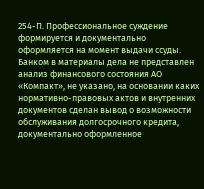254-П. Профессиональное суждение формируется и документально оформляется на момент выдачи ссуды. Банком в материалы дела не представлен анализ финансового состояния АО «Компакт», не указано, на основании каких нормативно-правовых актов и внутренних документов сделан вывод о возможности обслуживания долгосрочного кредита, документально оформленное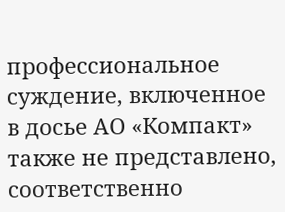профессиональное суждение, включенное в досье АО «Компакт» также не представлено, соответственно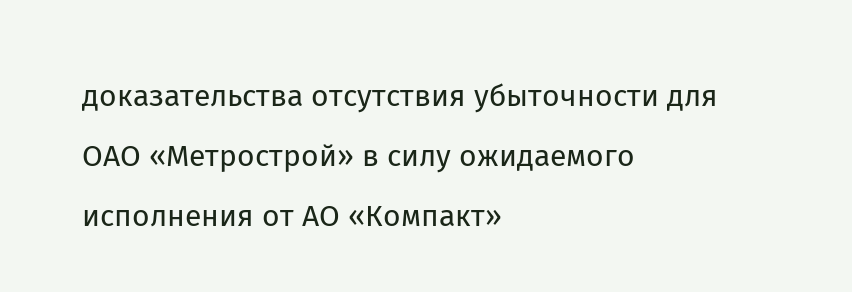доказательства отсутствия убыточности для ОАО «Метрострой» в силу ожидаемого исполнения от АО «Компакт»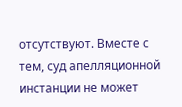отсутствуют. Вместе с тем, суд апелляционной инстанции не может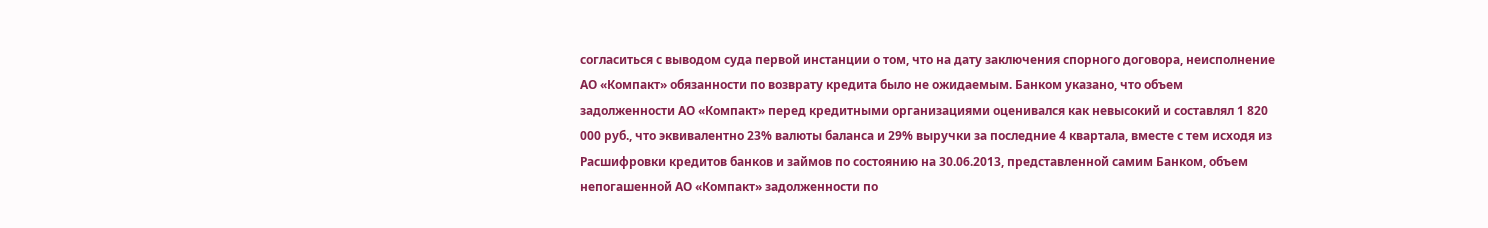согласиться с выводом суда первой инстанции о том, что на дату заключения спорного договора, неисполнение АО «Компакт» обязанности по возврату кредита было не ожидаемым. Банком указано, что объем задолженности АО «Компакт» перед кредитными организациями оценивался как невысокий и составлял 1 820 000 руб., что эквивалентно 23% валюты баланса и 29% выручки за последние 4 квартала, вместе с тем исходя из Расшифровки кредитов банков и займов по состоянию на 30.06.2013, представленной самим Банком, объем непогашенной АО «Компакт» задолженности по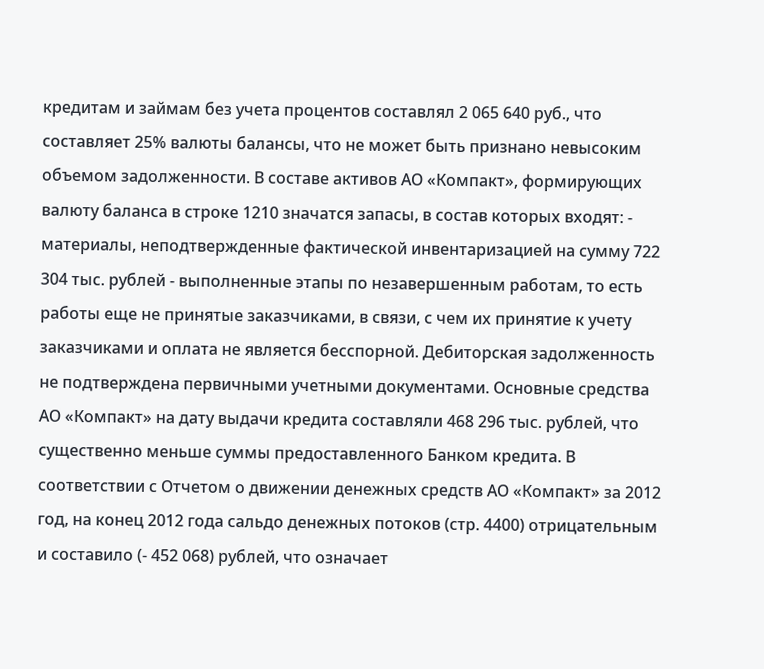кредитам и займам без учета процентов составлял 2 065 640 руб., что составляет 25% валюты балансы, что не может быть признано невысоким объемом задолженности. В составе активов АО «Компакт», формирующих валюту баланса в строке 1210 значатся запасы, в состав которых входят: - материалы, неподтвержденные фактической инвентаризацией на сумму 722 304 тыс. рублей - выполненные этапы по незавершенным работам, то есть работы еще не принятые заказчиками, в связи, с чем их принятие к учету заказчиками и оплата не является бесспорной. Дебиторская задолженность не подтверждена первичными учетными документами. Основные средства АО «Компакт» на дату выдачи кредита составляли 468 296 тыс. рублей, что существенно меньше суммы предоставленного Банком кредита. В соответствии с Отчетом о движении денежных средств АО «Компакт» за 2012 год, на конец 2012 года сальдо денежных потоков (стр. 4400) отрицательным и составило (- 452 068) рублей, что означает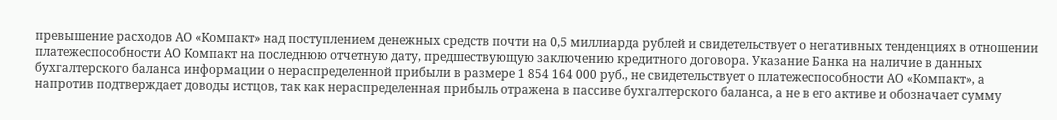превышение расходов АО «Компакт» над поступлением денежных средств почти на 0,5 миллиарда рублей и свидетельствует о негативных тенденциях в отношении платежеспособности АО Компакт на последнюю отчетную дату, предшествующую заключению кредитного договора. Указание Банка на наличие в данных бухгалтерского баланса информации о нераспределенной прибыли в размере 1 854 164 000 руб., не свидетельствует о платежеспособности АО «Компакт», а напротив подтверждает доводы истцов, так как нераспределенная прибыль отражена в пассиве бухгалтерского баланса, а не в его активе и обозначает сумму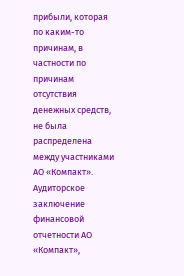прибыли, которая по каким-то причинам, в частности по причинам отсутствия денежных средств, не была распределена между участниками АО «Компакт». Аудиторское заключение финансовой отчетности АО «Компакт»,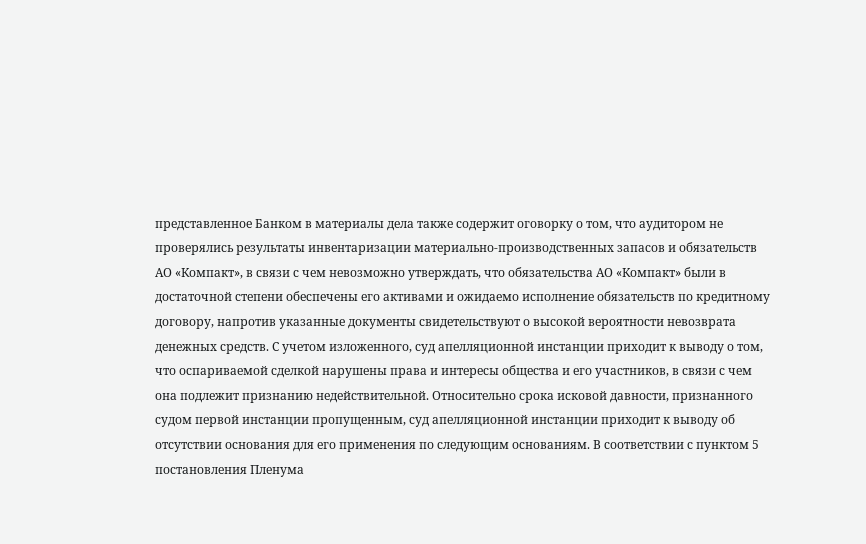представленное Банком в материалы дела также содержит оговорку о том, что аудитором не проверялись результаты инвентаризации материально-производственных запасов и обязательств АО «Компакт», в связи с чем невозможно утверждать, что обязательства АО «Компакт» были в достаточной степени обеспечены его активами и ожидаемо исполнение обязательств по кредитному договору, напротив указанные документы свидетельствуют о высокой вероятности невозврата денежных средств. С учетом изложенного, суд апелляционной инстанции приходит к выводу о том, что оспариваемой сделкой нарушены права и интересы общества и его участников, в связи с чем она подлежит признанию недействительной. Относительно срока исковой давности, признанного судом первой инстанции пропущенным, суд апелляционной инстанции приходит к выводу об отсутствии основания для его применения по следующим основаниям. В соответствии с пунктом 5 постановления Пленума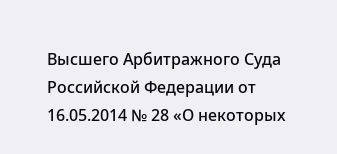Высшего Арбитражного Суда Российской Федерации от 16.05.2014 № 28 «О некоторых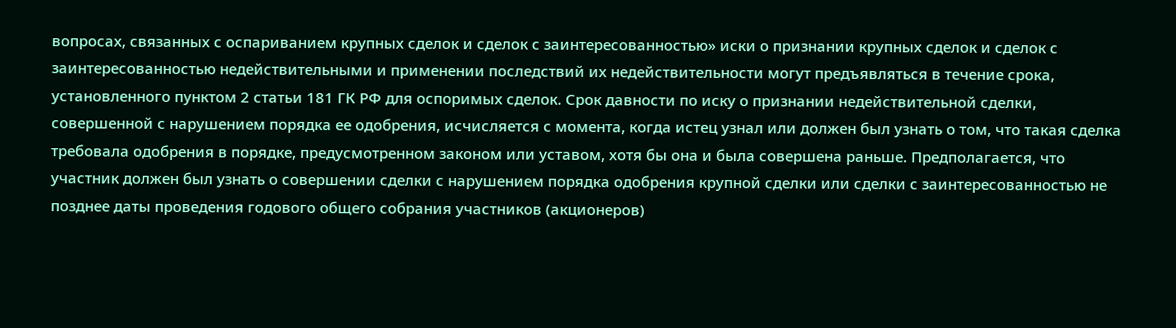вопросах, связанных с оспариванием крупных сделок и сделок с заинтересованностью» иски о признании крупных сделок и сделок с заинтересованностью недействительными и применении последствий их недействительности могут предъявляться в течение срока, установленного пунктом 2 статьи 181 ГК РФ для оспоримых сделок. Срок давности по иску о признании недействительной сделки, совершенной с нарушением порядка ее одобрения, исчисляется с момента, когда истец узнал или должен был узнать о том, что такая сделка требовала одобрения в порядке, предусмотренном законом или уставом, хотя бы она и была совершена раньше. Предполагается, что участник должен был узнать о совершении сделки с нарушением порядка одобрения крупной сделки или сделки с заинтересованностью не позднее даты проведения годового общего собрания участников (акционеров)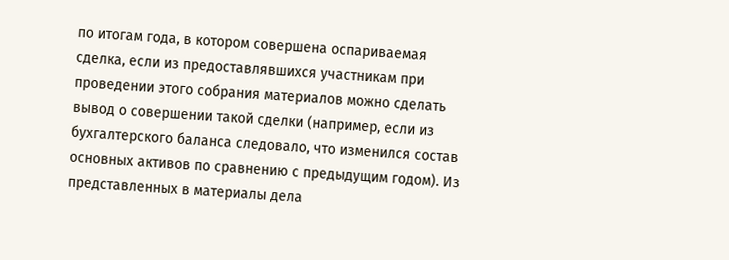по итогам года, в котором совершена оспариваемая сделка, если из предоставлявшихся участникам при проведении этого собрания материалов можно сделать вывод о совершении такой сделки (например, если из бухгалтерского баланса следовало, что изменился состав основных активов по сравнению с предыдущим годом). Из представленных в материалы дела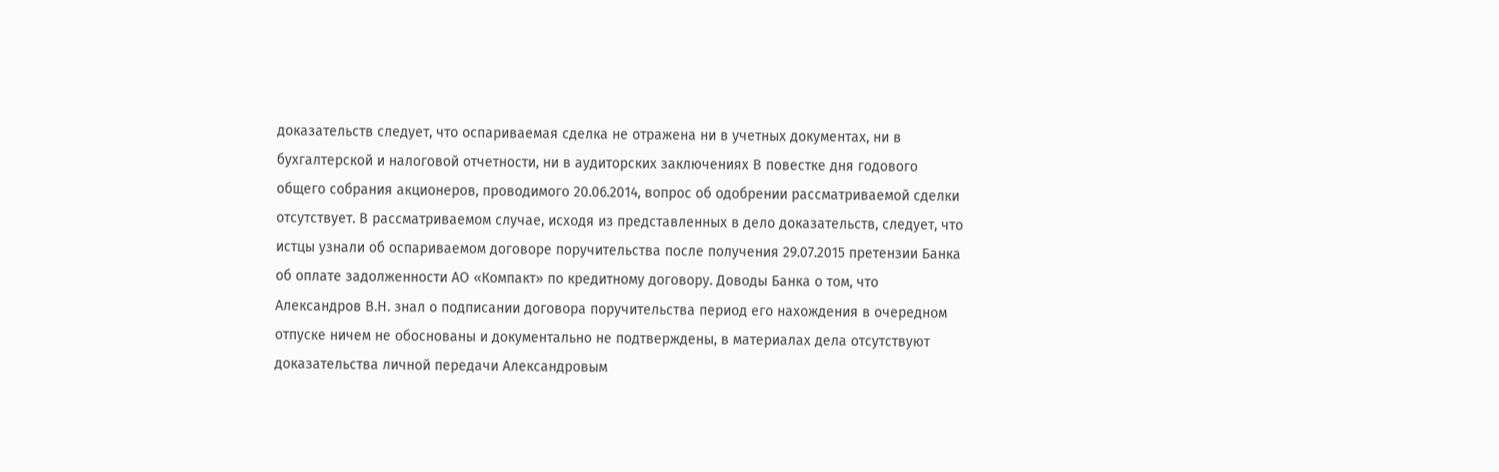доказательств следует, что оспариваемая сделка не отражена ни в учетных документах, ни в бухгалтерской и налоговой отчетности, ни в аудиторских заключениях В повестке дня годового общего собрания акционеров, проводимого 20.06.2014, вопрос об одобрении рассматриваемой сделки отсутствует. В рассматриваемом случае, исходя из представленных в дело доказательств, следует, что истцы узнали об оспариваемом договоре поручительства после получения 29.07.2015 претензии Банка об оплате задолженности АО «Компакт» по кредитному договору. Доводы Банка о том, что Александров В.Н. знал о подписании договора поручительства период его нахождения в очередном отпуске ничем не обоснованы и документально не подтверждены, в материалах дела отсутствуют доказательства личной передачи Александровым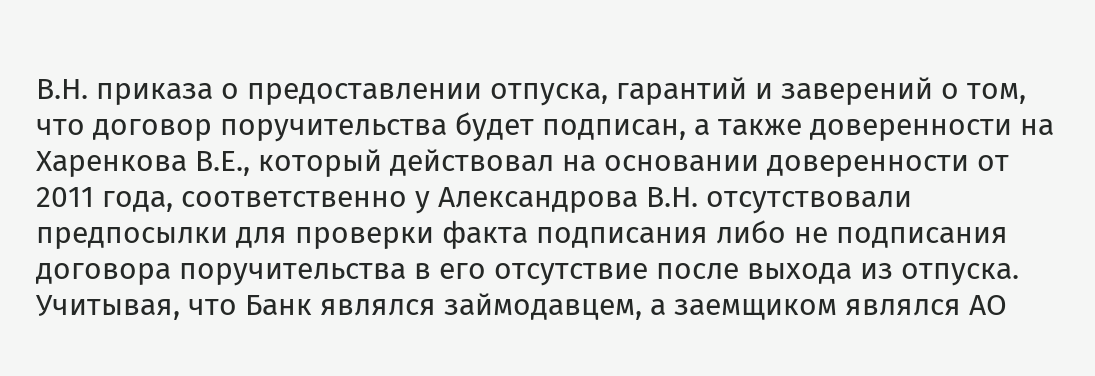В.Н. приказа о предоставлении отпуска, гарантий и заверений о том, что договор поручительства будет подписан, а также доверенности на Харенкова В.Е., который действовал на основании доверенности от 2011 года, соответственно у Александрова В.Н. отсутствовали предпосылки для проверки факта подписания либо не подписания договора поручительства в его отсутствие после выхода из отпуска. Учитывая, что Банк являлся займодавцем, а заемщиком являлся АО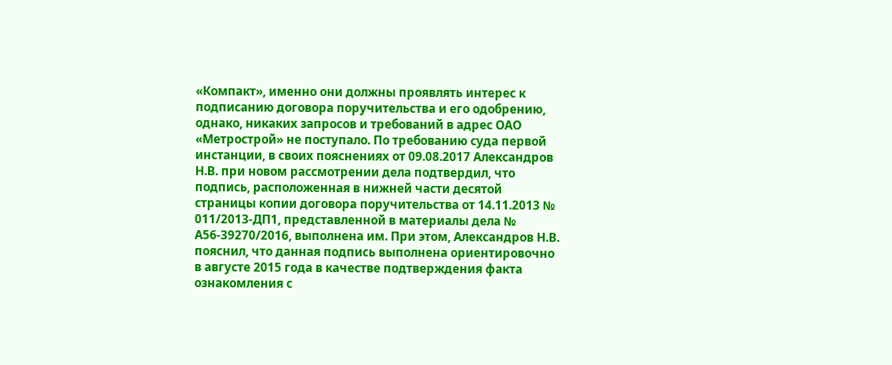«Компакт», именно они должны проявлять интерес к подписанию договора поручительства и его одобрению, однако, никаких запросов и требований в адрес ОАО «Метрострой» не поступало. По требованию суда первой инстанции, в своих пояснениях от 09.08.2017 Александров Н.В. при новом рассмотрении дела подтвердил, что подпись, расположенная в нижней части десятой страницы копии договора поручительства от 14.11.2013 № 011/2013-ДП1, представленной в материалы дела № А56-39270/2016, выполнена им. При этом, Александров Н.В. пояснил, что данная подпись выполнена ориентировочно в августе 2015 года в качестве подтверждения факта ознакомления с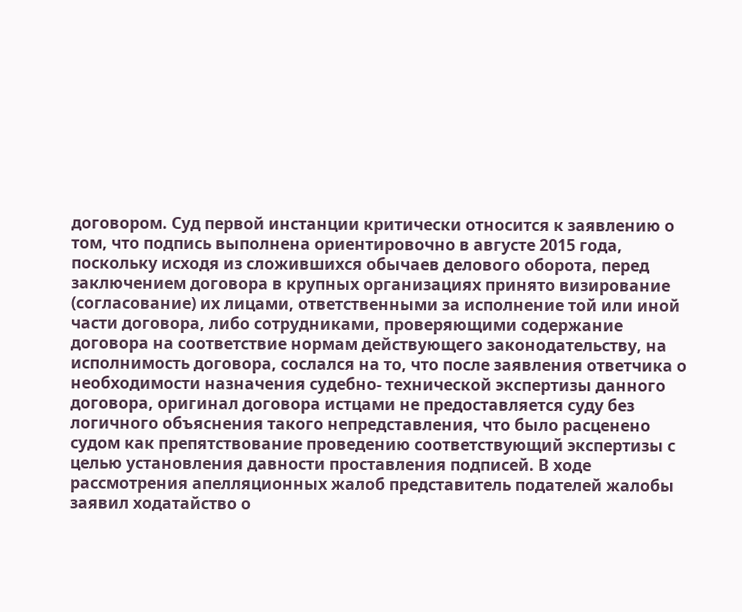договором. Суд первой инстанции критически относится к заявлению о том, что подпись выполнена ориентировочно в августе 2015 года, поскольку исходя из сложившихся обычаев делового оборота, перед заключением договора в крупных организациях принято визирование (согласование) их лицами, ответственными за исполнение той или иной части договора, либо сотрудниками, проверяющими содержание договора на соответствие нормам действующего законодательству, на исполнимость договора, сослался на то, что после заявления ответчика о необходимости назначения судебно- технической экспертизы данного договора, оригинал договора истцами не предоставляется суду без логичного объяснения такого непредставления, что было расценено судом как препятствование проведению соответствующий экспертизы с целью установления давности проставления подписей. В ходе рассмотрения апелляционных жалоб представитель подателей жалобы заявил ходатайство о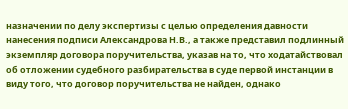назначении по делу экспертизы с целью определения давности нанесения подписи Александрова Н.В., а также представил подлинный экземпляр договора поручительства, указав на то, что ходатайствовал об отложении судебного разбирательства в суде первой инстанции в виду того, что договор поручительства не найден, однако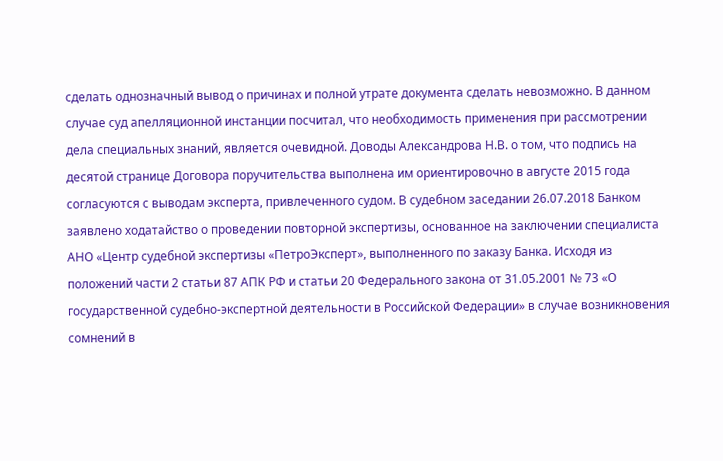сделать однозначный вывод о причинах и полной утрате документа сделать невозможно. В данном случае суд апелляционной инстанции посчитал, что необходимость применения при рассмотрении дела специальных знаний, является очевидной. Доводы Александрова Н.В. о том, что подпись на десятой странице Договора поручительства выполнена им ориентировочно в августе 2015 года согласуются с выводам эксперта, привлеченного судом. В судебном заседании 26.07.2018 Банком заявлено ходатайство о проведении повторной экспертизы, основанное на заключении специалиста АНО «Центр судебной экспертизы «ПетроЭксперт», выполненного по заказу Банка. Исходя из положений части 2 статьи 87 АПК РФ и статьи 20 Федерального закона от 31.05.2001 № 73 «О государственной судебно-экспертной деятельности в Российской Федерации» в случае возникновения сомнений в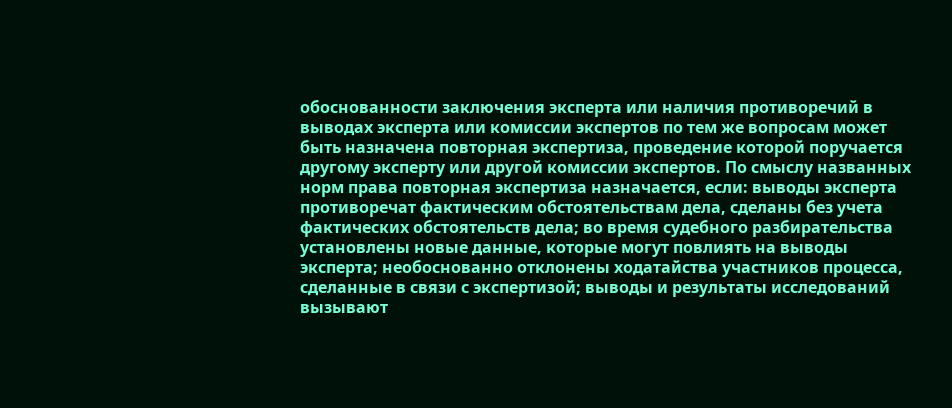обоснованности заключения эксперта или наличия противоречий в выводах эксперта или комиссии экспертов по тем же вопросам может быть назначена повторная экспертиза, проведение которой поручается другому эксперту или другой комиссии экспертов. По смыслу названных норм права повторная экспертиза назначается, если: выводы эксперта противоречат фактическим обстоятельствам дела, сделаны без учета фактических обстоятельств дела; во время судебного разбирательства установлены новые данные, которые могут повлиять на выводы эксперта; необоснованно отклонены ходатайства участников процесса, сделанные в связи с экспертизой; выводы и результаты исследований вызывают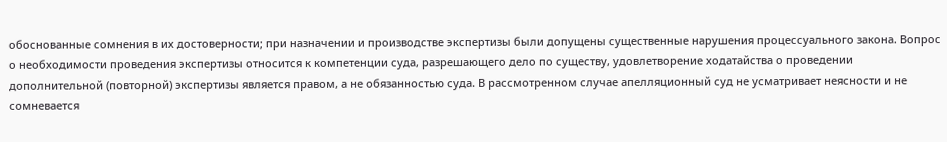обоснованные сомнения в их достоверности; при назначении и производстве экспертизы были допущены существенные нарушения процессуального закона. Вопрос о необходимости проведения экспертизы относится к компетенции суда, разрешающего дело по существу, удовлетворение ходатайства о проведении дополнительной (повторной) экспертизы является правом, а не обязанностью суда. В рассмотренном случае апелляционный суд не усматривает неясности и не сомневается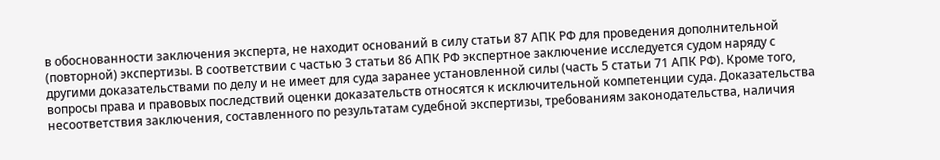в обоснованности заключения эксперта, не находит оснований в силу статьи 87 АПК РФ для проведения дополнительной (повторной) экспертизы. В соответствии с частью 3 статьи 86 АПК РФ экспертное заключение исследуется судом наряду с другими доказательствами по делу и не имеет для суда заранее установленной силы (часть 5 статьи 71 АПК РФ). Кроме того, вопросы права и правовых последствий оценки доказательств относятся к исключительной компетенции суда. Доказательства несоответствия заключения, составленного по результатам судебной экспертизы, требованиям законодательства, наличия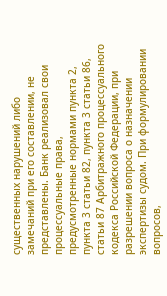существенных нарушений либо замечаний при его составлении, не представлены. Банк реализовал свои процессуальные права, предусмотренные нормами пункта 2, пункта 3 статьи 82, пункта 3 статьи 86, статьи 87 Арбитражного процессуального кодекса Российской Федерации, при разрешении вопроса о назначении экспертизы судом. При формулировании вопросов,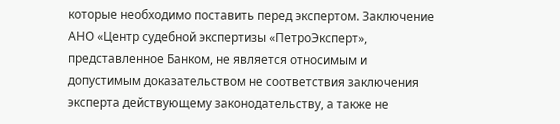которые необходимо поставить перед экспертом. Заключение АНО «Центр судебной экспертизы «ПетроЭксперт», представленное Банком, не является относимым и допустимым доказательством не соответствия заключения эксперта действующему законодательству, а также не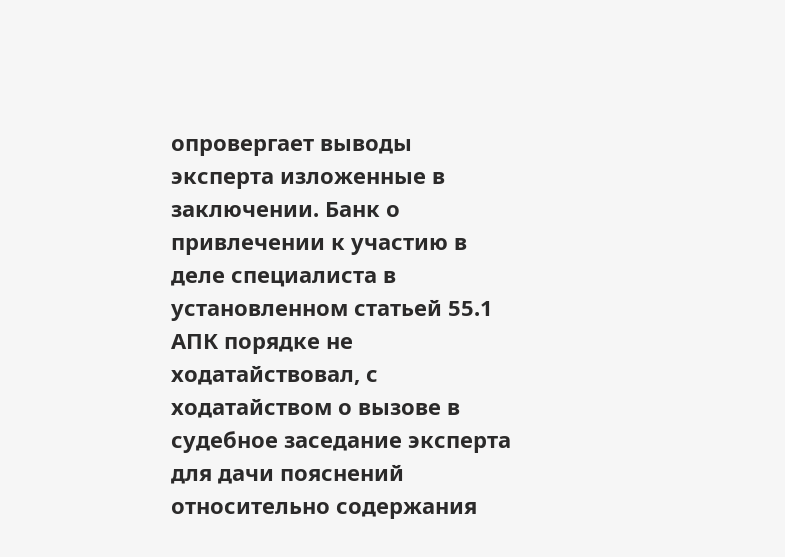опровергает выводы эксперта изложенные в заключении. Банк о привлечении к участию в деле специалиста в установленном статьей 55.1 АПК порядке не ходатайствовал, с ходатайством о вызове в судебное заседание эксперта для дачи пояснений относительно содержания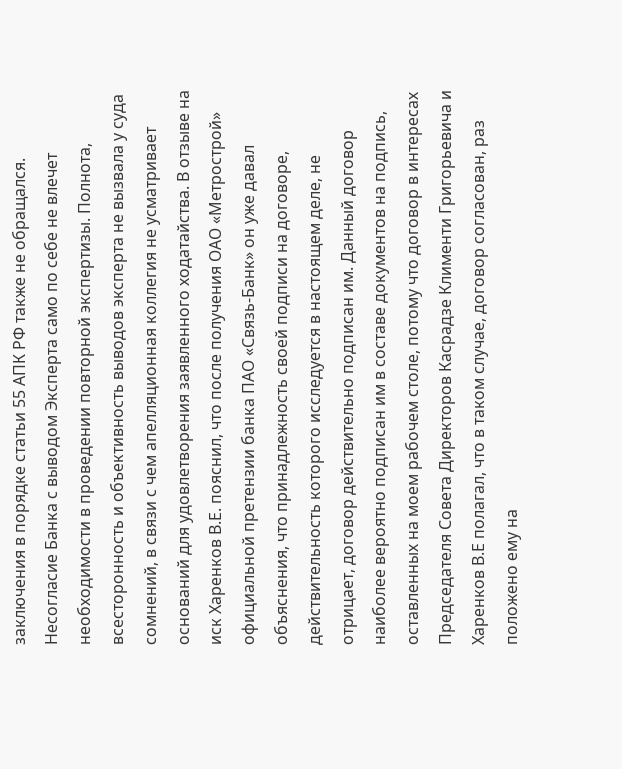заключения в порядке статьи 55 АПК РФ также не обращался. Несогласие Банка с выводом Эксперта само по себе не влечет необходимости в проведении повторной экспертизы. Полнота, всесторонность и объективность выводов эксперта не вызвала у суда сомнений, в связи с чем апелляционная коллегия не усматривает оснований для удовлетворения заявленного ходатайства. В отзыве на иск Харенков В.Е. пояснил, что после получения ОАО «Метрострой» официальной претензии банка ПАО «Связь-Банк» он уже давал объяснения, что принадлежность своей подписи на договоре, действительность которого исследуется в настоящем деле, не отрицает, договор действительно подписан им. Данный договор наиболее вероятно подписан им в составе документов на подпись, оставленных на моем рабочем столе, потому что договор в интересах Председателя Совета Директоров Касрадзе Клименти Григорьевича и Харенков В.Е полагал, что в таком случае, договор согласован, раз положено ему на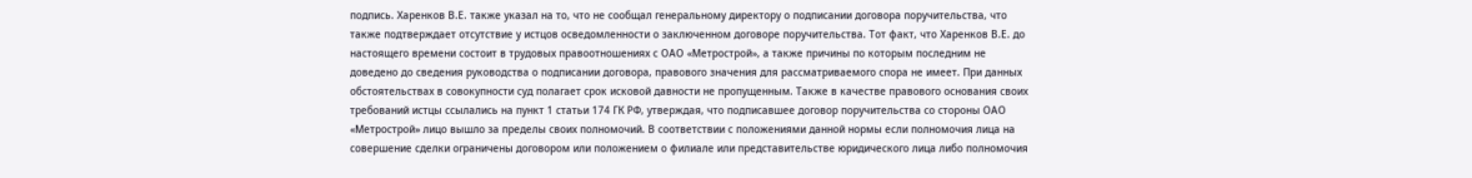подпись. Харенков В.Е. также указал на то, что не сообщал генеральному директору о подписании договора поручительства, что также подтверждает отсутствие у истцов осведомленности о заключенном договоре поручительства. Тот факт, что Харенков В.Е. до настоящего времени состоит в трудовых правоотношениях с ОАО «Метрострой», а также причины по которым последним не доведено до сведения руководства о подписании договора, правового значения для рассматриваемого спора не имеет. При данных обстоятельствах в совокупности суд полагает срок исковой давности не пропущенным. Также в качестве правового основания своих требований истцы ссылались на пункт 1 статьи 174 ГК РФ, утверждая, что подписавшее договор поручительства со стороны ОАО «Метрострой» лицо вышло за пределы своих полномочий. В соответствии с положениями данной нормы если полномочия лица на совершение сделки ограничены договором или положением о филиале или представительстве юридического лица либо полномочия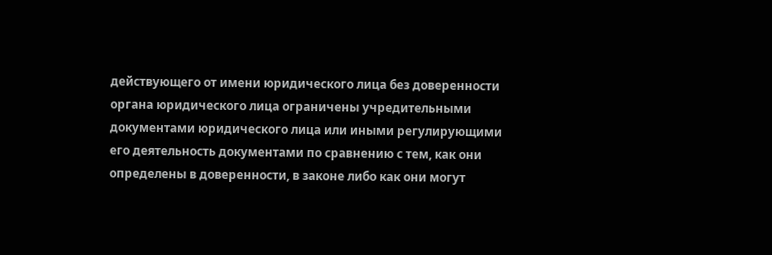действующего от имени юридического лица без доверенности органа юридического лица ограничены учредительными документами юридического лица или иными регулирующими его деятельность документами по сравнению с тем, как они определены в доверенности, в законе либо как они могут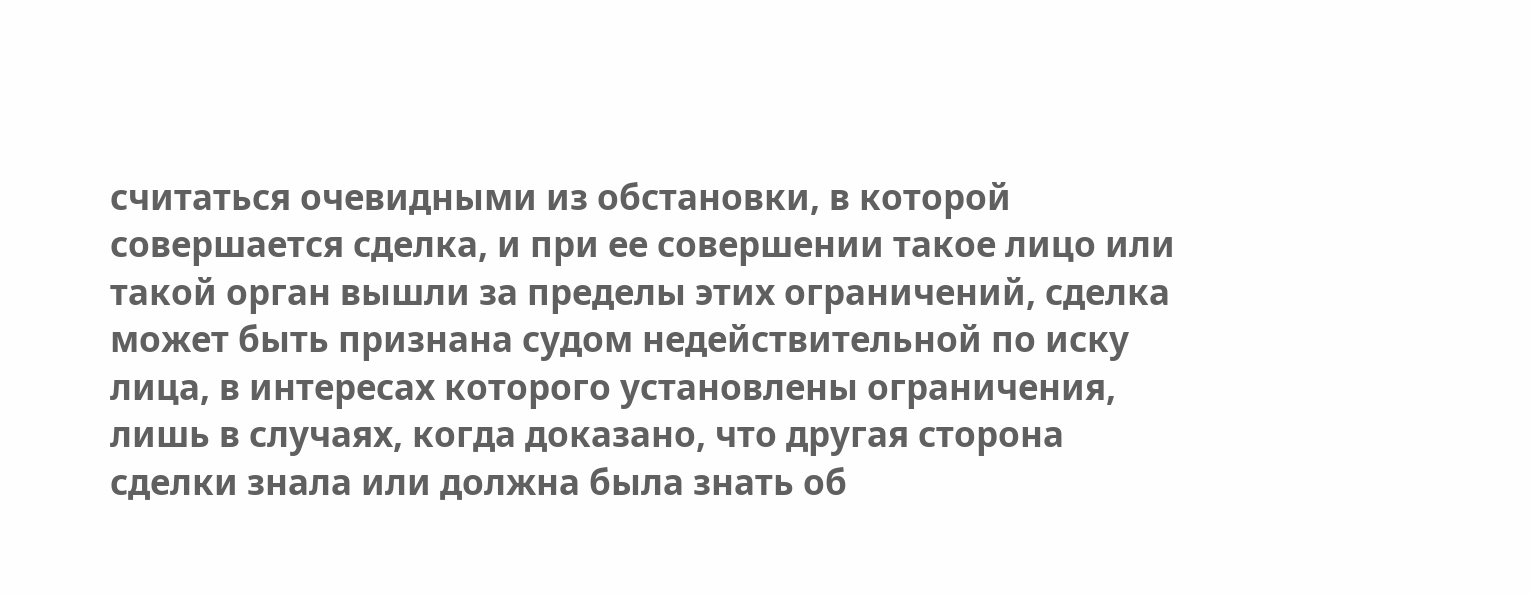считаться очевидными из обстановки, в которой совершается сделка, и при ее совершении такое лицо или такой орган вышли за пределы этих ограничений, сделка может быть признана судом недействительной по иску лица, в интересах которого установлены ограничения, лишь в случаях, когда доказано, что другая сторона сделки знала или должна была знать об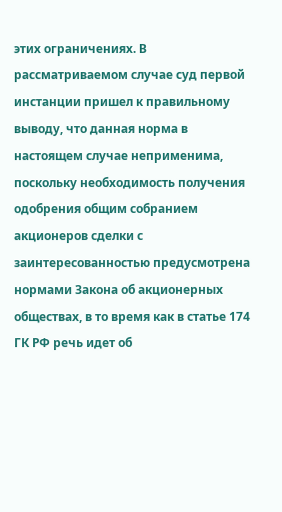этих ограничениях. В рассматриваемом случае суд первой инстанции пришел к правильному выводу, что данная норма в настоящем случае неприменима, поскольку необходимость получения одобрения общим собранием акционеров сделки с заинтересованностью предусмотрена нормами Закона об акционерных обществах, в то время как в статье 174 ГК РФ речь идет об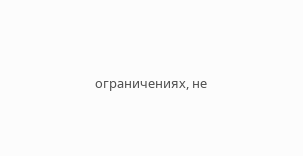ограничениях, не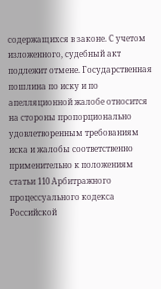содержащихся в законе. С учетом изложенного, судебный акт подлежит отмене. Государственная пошлина по иску и по апелляционной жалобе относится на стороны пропорционально удовлетворенным требованиям иска и жалобы соответственно применительно к положениям статьи 110 Арбитражного процессуального кодекса Российской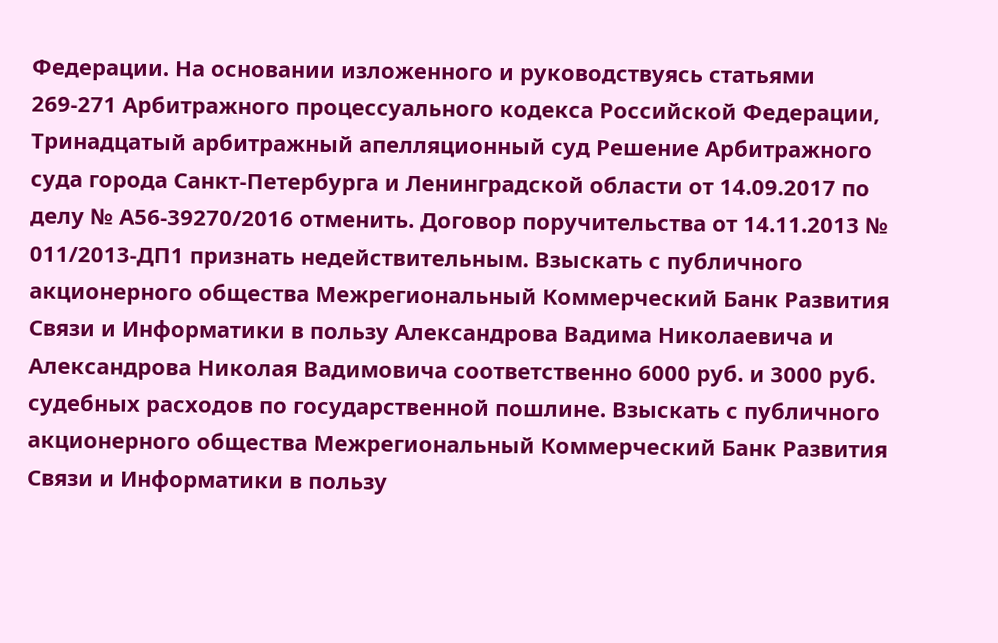Федерации. На основании изложенного и руководствуясь статьями 269-271 Арбитражного процессуального кодекса Российской Федерации, Тринадцатый арбитражный апелляционный суд Решение Арбитражного суда города Санкт-Петербурга и Ленинградской области от 14.09.2017 по делу № А56-39270/2016 отменить. Договор поручительства от 14.11.2013 № 011/2013-ДП1 признать недействительным. Взыскать с публичного акционерного общества Межрегиональный Коммерческий Банк Развития Связи и Информатики в пользу Александрова Вадима Николаевича и Александрова Николая Вадимовича соответственно 6000 руб. и 3000 руб. судебных расходов по государственной пошлине. Взыскать с публичного акционерного общества Межрегиональный Коммерческий Банк Развития Связи и Информатики в пользу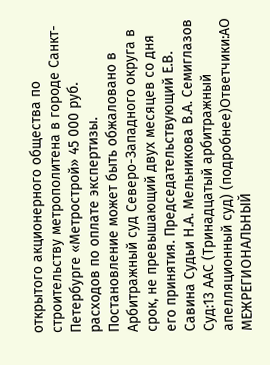открытого акционерного общества по строительству метрополитена в городе Санкт-Петербурге «Метрострой» 45 000 руб. расходов по оплате экспертизы. Постановление может быть обжаловано в Арбитражный суд Северо-Западного округа в срок, не превышающий двух месяцев со дня его принятия. Председательствующий Е.В. Савина Судьи Н.А. Мельникова В.А. Семиглазов Суд:13 ААС (Тринадцатый арбитражный апелляционный суд) (подробнее)Ответчики:АО МЕЖРЕГИОНАЛЬНЫЙ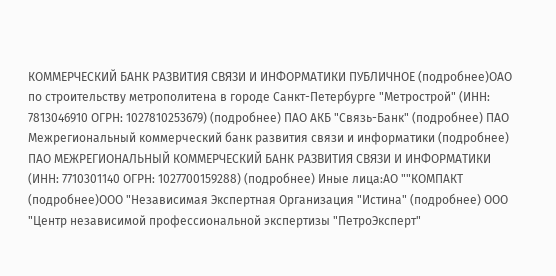КОММЕРЧЕСКИЙ БАНК РАЗВИТИЯ СВЯЗИ И ИНФОРМАТИКИ ПУБЛИЧНОЕ (подробнее)ОАО по строительству метрополитена в городе Санкт-Петербурге "Метрострой" (ИНН: 7813046910 ОГРН: 1027810253679) (подробнее) ПАО АКБ "Связь-Банк" (подробнее) ПАО Межрегиональный коммерческий банк развития связи и информатики (подробнее) ПАО МЕЖРЕГИОНАЛЬНЫЙ КОММЕРЧЕСКИЙ БАНК РАЗВИТИЯ СВЯЗИ И ИНФОРМАТИКИ (ИНН: 7710301140 ОГРН: 1027700159288) (подробнее) Иные лица:АО ""КОМПАКТ (подробнее)ООО "Независимая Экспертная Организация "Истина" (подробнее) ООО "Центр независимой профессиональной экспертизы "ПетроЭксперт"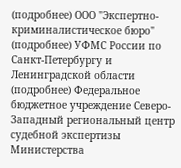(подробнее) ООО "Экспертно-криминалистическое бюро" (подробнее) УФМС России по Санкт-Петербургу и Ленинградской области (подробнее) Федеральное бюджетное учреждение Северо-Западный региональный центр судебной экспертизы Министерства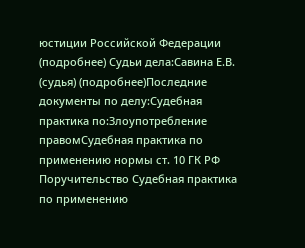юстиции Российской Федерации (подробнее) Судьи дела:Савина Е.В. (судья) (подробнее)Последние документы по делу:Судебная практика по:Злоупотребление правомСудебная практика по применению нормы ст. 10 ГК РФ Поручительство Судебная практика по применению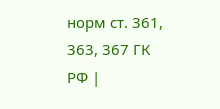норм ст. 361, 363, 367 ГК РФ |